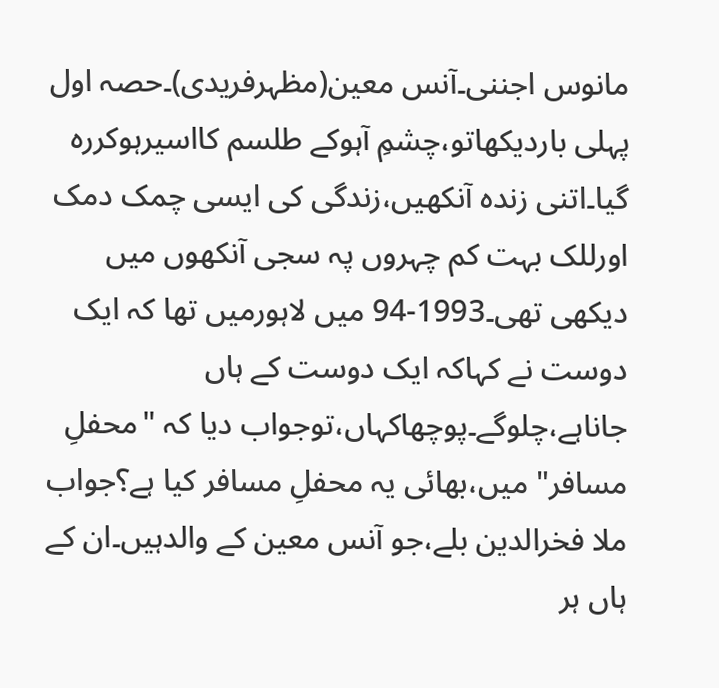مانوس اجننی۔آنس معین(مظہرفریدی)۔حصہ اول
پہلی باردیکھاتو،چشمِ آہوکے طلسم کااسیرہوکررہ گیا۔اتنی زندہ آنکھیں،زندگی کی ایسی چمک دمک اورللک بہت کم چہروں پہ سجی آنکھوں میں دیکھی تھی۔1993-94 میں لاہورمیں تھا کہ ایک دوست نے کہاکہ ایک دوست کے ہاں جاناہے،چلوگے۔پوچھاکہاں،توجواب دیا کہ "محفلِ مسافر" میں،بھائی یہ محفلِ مسافر کیا ہے؟جواب ملا فخرالدین بلے،جو آنس معین کے والدہیں۔ان کے ہاں ہر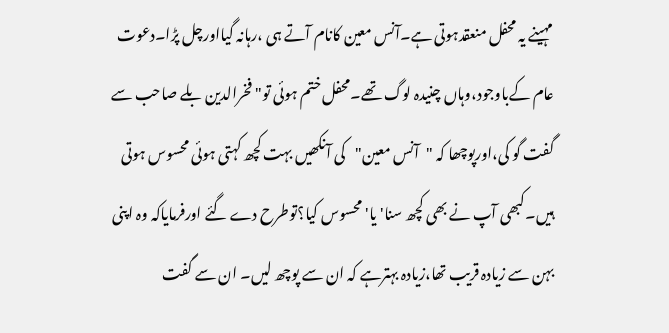مہینے یہ محفل منعقدہوتی ہے۔آنس معین کانام آتے ہی ،رہانہ گیااورچل پڑا۔دعوت عام کےباوجود،وہاں چنیدہ لوگ تھے۔محفل ختم ہوئی تو"فخرالدین بلے صاحب سے گفت گو کی،اورپوچھا کہ "آنس معین"کی آنکھیں بہت کچھ کہتی ہوئی محسوس ہوتی ہیں۔کبھی آپ نے بھی کچھ سنا' یا'محسوس کیا؟توطرح دے گئے اورفرمایاکہ وہ اپنی بہن سے زیادہ قریب تھا،زیادہ بہترہے کہ ان سے پوچھ لیں۔ ان سے گفت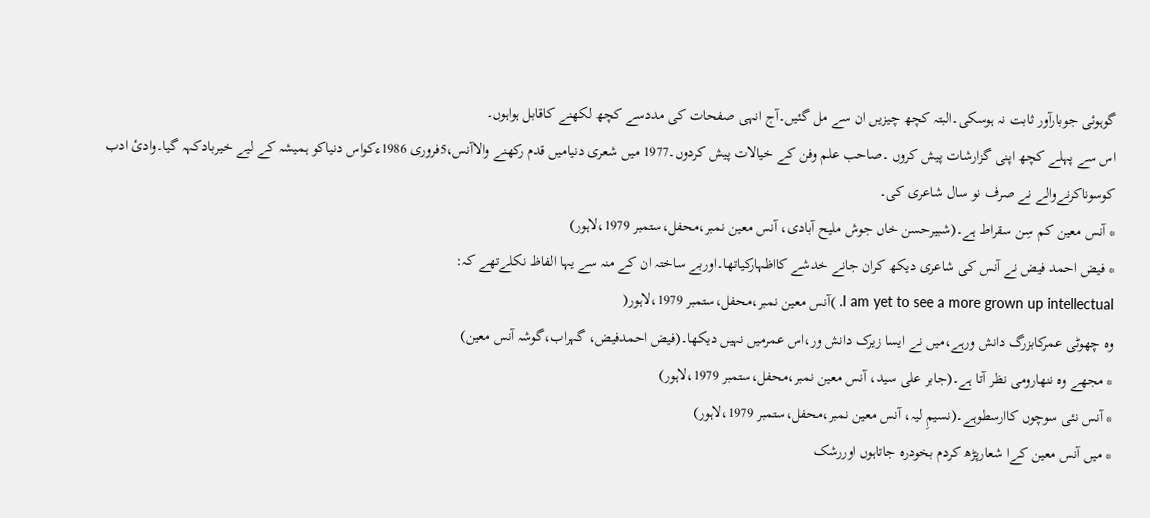گوہوئی جوبارآور ثابت نہ ہوسکی۔البتہ کچھ چیزیں ان سے مل گئیں۔آج انہی صفحات کی مددسے کچھ لکھنے کاقابل ہواہوں۔
اس سے پہلے کچھ اپنی گزارشات پیش کروں ۔صاحب علم وفن کے خیالات پیش کردوں۔1977 میں شعری دنیامیں قدم رکھنے والاآنس،5فروری 1986ءکواس دنیاکو ہمیشہ کے لیے خیربادکہہ گیا۔وادیٔ ادب کوسوناکرنےوالے نے صرف نو سال شاعری کی۔
* آنس معین کم سِن سقراط ہے۔(شبیرحسن خاں جوش ملیح آبادی، آنس معین نمبر،محفل،ستمبر 1979،لاہور)
* فیض احمد فیض نے آنس کی شاعری دیکھ کران جانے خدشے کااظہارکیاتھا۔اوربے ساختہ ان کے منہ سے یہا الفاظ نکلےتھے کہ:
I am yet to see a more grown up intellectual. )آنس معین نمبر،محفل،ستمبر 1979،لاہور(
وہ چھوٹی عمرکابزرگ دانش ورہے،میں نے ایسا زیرک دانش ور،اس عمرمیں نہیں دیکھا۔(فیض احمدفیض، گہراب،گوشہ آنس معین)
* مجھے وہ ننھارومی نظر آتا ہے۔(جابر علی سید، آنس معین نمبر،محفل،ستمبر 1979،لاہور)
* آنس نئی سوچوں کاارسطوہے۔(نسیمِ لیہ، آنس معین نمبر،محفل،ستمبر 1979،لاہور)
* میں آنس معین کےا شعارپڑھ کردم بخودرہ جاتاہوں اوررشک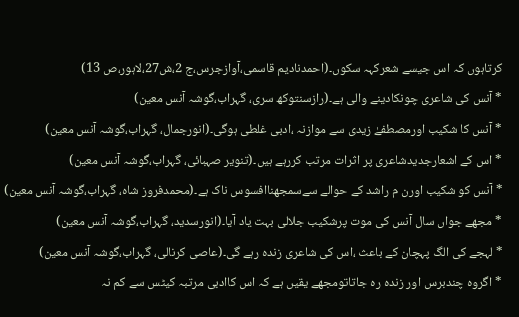کرتاہوں کہ اس جیسے شعرکہہ سکوں۔(احمدنادیم قاسمی،آوازجرس،ج 2،ش27،لاہور،ص 13)
* آنس کی شاعری چونکادینے والی ہے۔(رازسنتوکھ سری، گہراب،گوشہ آنس معین)
* آنس کا شکیب اورمصطفےٰ زیدی سے موازنہ ،ادبی غلطی ہوگی۔(انورجمال، گہراب،گوشہ آنس معین)
* اس کے اشعارجدیدشاعری پر اثرات مرتب کررہے ہیں۔(تنویر صہبائی، گہراب،گوشہ آنس معین)
* آنس کو شکیب اورن م راشد کے حوالے سےسمجھناافسوس ناک ہے۔(محمدفروز شاہ، گہراب،گوشہ آنس معین)
* مجھے جواں سال آنس کی موت پرشکیب جلالی بہت یاد آیا۔(انورسدید، گہراب،گوشہ آنس معین)
* لہجے کی الگ پہچان کے باعث ،اس کی شاعری زندہ رہے گی۔(عاصی کرنالی، گہراب،گوشہ آنس معین)
* اگروہ چندبرس اور زندہ رہ جاتاتومجھے یقیں ہے کہ اس کاادبی مرتبہ کیٹس سے کم نہ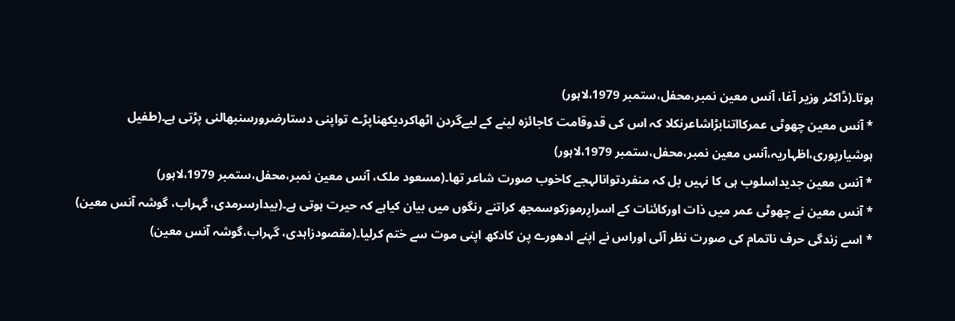ہوتا۔(ڈاکٹر وزیر آغا، آنس معین نمبر،محفل،ستمبر 1979،لاہور)
* آنس معین چھوٹی عمرکااتنابڑاشاعرنکلا کہ اس کی قدوقامت کاجائزہ لینے کے لیےگردن اٹھاکردیکھناپڑے تواپنی دستارضرورسنبھالنی پڑتی ہے۔(طفیل ہوشیارپوری،اظہاریہ،آنس معین نمبر،محفل،ستمبر 1979،لاہور)
* آنس معین جدیداسلوب ہی کا نہیں بل کہ منفردتوانالہجے کاخوب صورت شاعر تھا۔(مسعود ملک، آنس معین نمبر،محفل،ستمبر 1979،لاہور)
* آنس معین نے چھوٹی عمر میں ذات اورکائنات کے اسرارِرموزکوسمجھ کراتنے رنگوں میں بیان کیاہے کہ حیرت ہوتی ہے۔(بیدارسرمدی، گہراب، گوشہ آنس معین)
* اسے زندگی حرف ناتمام کی صورت نظر آئی اوراس نے اپنے ادھورے پن کادکھ اپنی موت سے ختم کرلیا۔(مقصودزاہدی، گہراب،گوشہ آنس معین)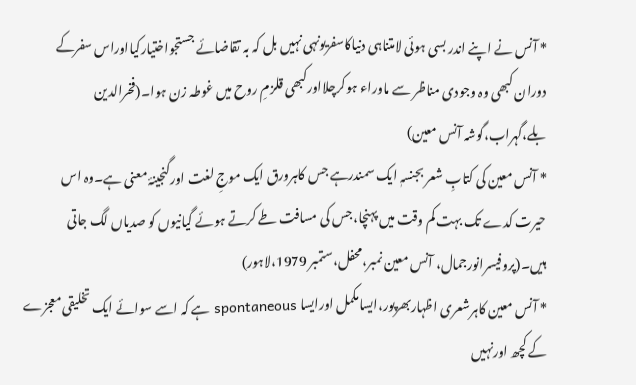* آنس نے اپنے اندر بسی ہوئی لامتناہی دنیاکاسفریونہی نہیں بل کہ بہ تقاضائے جستجواختیارکیااوراس سفرکے دوران کبھی وہ وجودی مناظر سے ماوراء ہوکرچلااورکبھی قلزمِ روح میں غوطہ زن ہوا۔(فخرالدین بلے،گہراب،گوشہ آنس معین)
* آنس معین کی کتابِ شعر بجنسہٖ ایک سمندرہے جس کاہرورق ایک موجِ لغت اورگنجینۂ معنی ہے۔وہ اس حیرت کدے تک بہت کم وقت میں پہنچا،جس کی مسافت طے کرتے ہوئے گیانیوں کو صدیاں لگ جاتی ہیں۔(پروفیسرانورجمال، آنس معین نمبر،محفل،ستمبر 1979،لاہور)
* آنس معین کاہرشعری اظہاربھرپور،ایسامکمل اورایسا spontaneous ہے کہ اسے سوائے ایک تخلیقی معجزے کے کچھ اورنہیں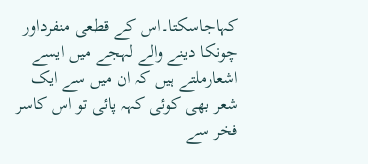کہاجاسکتا۔اس کے قطعی منفرداور چونکا دینے والے لہجے میں ایسے اشعارملتے ہیں کہ ان میں سے ایک شعر بھی کوئی کہہ پائی تو اس کاسر فخر سے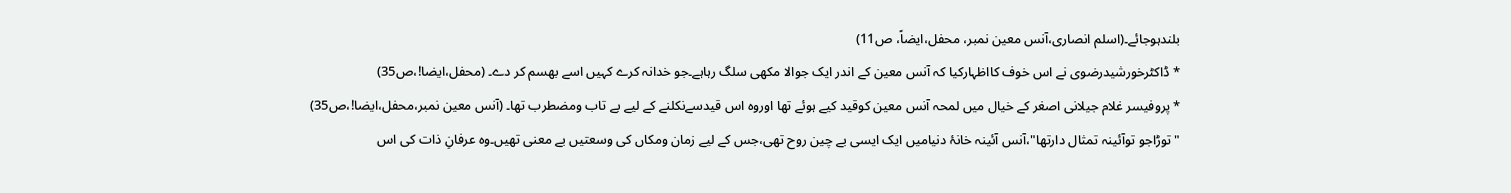بلندہوجائے۔(اسلم انصاری،آنس معین نمبر، محفل،ایضاً، ص11)
* ڈاکٹرخورشیدرضوی نے اس خوف کااظہارکیا کہ آنس معین کے اندر ایک جوالا مکھی سلگ رہاہے۔جو خدانہ کرے کہیں اسے بھسم کر دے۔ (محفل،ایضا!،ص35)
* پروفیسر غلام جیلانی اصغر کے خیال میں لمحہ آنس معین کوقید کیے ہوئے تھا اوروہ اس قیدسےنکلنے کے لیے بے تاب ومضطرب تھا۔ (آنس معین نمبر،محفل،ایضا!،ص35)
"توڑاجو توآئینہ تمثال دارتھا"،آنس آئینہ خانۂ دنیامیں ایک ایسی بے چین روح تھی،جس کے لیے زمان ومکاں کی وسعتیں بے معنی تھیں۔وہ عرفانِ ذات کی اس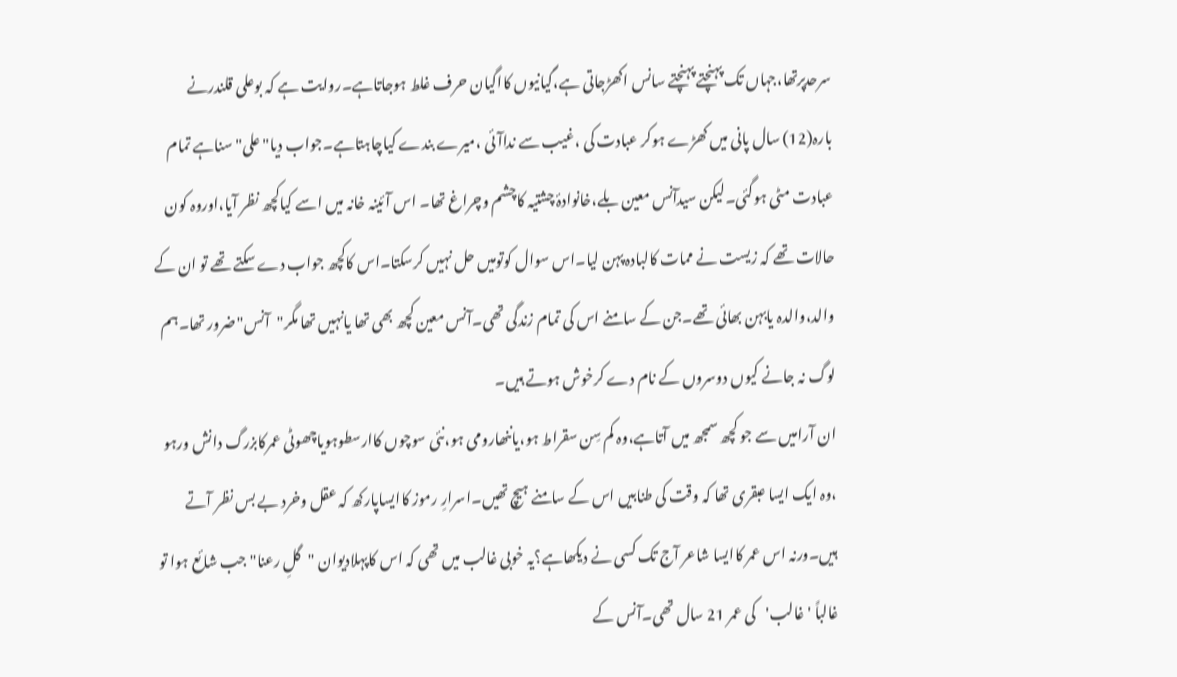سرحدپرتھا،جہاں تک پہنچتے پہنچتے سانس اکھڑجاتی ہے،گیانیوں کااگیان حرف غلط ہوجاتاہے۔روایت ہے کہ بوعلی قلندرنے بارہ(12) سال پانی میں کھڑے ہوکر عبادت کی ،غیب سے نداآئی ،میرے بندے کیاچاہتاہے۔جواب دیا"علی"سناہے تمام عبادت مٹی ہوگئی۔لیکن سیدآنس معین بلے،خانوادۂ چشتیہ کاچشم وچراغ تھا۔ اس آئینہ خانہ میں اسے کیاکچھ نظر آیا،اوروہ کون حالات تھے کہ زیست نے ممات کالبادہ پہن لیا۔اس سوال کوتومیں حل نہیں کرسکتا۔اس کاکچھ جواب دے سکتے تھے تو ان کے والد،والدہ یابہن بھائی تھے۔جن کے سامنے اس کی تمام زندگی تھی۔آنس معین کچھ بھی تھا یانہیں تھا مگر"آنس"ضرور تھا۔ہم لوگ نہ جانے کیوں دوسروں کے نام دے کرخوش ہوتے ہیں۔
ان آرامیں سے جو کچھ سمجھ میں آتاہے،وہ کم سِن سقراط ہو،یاننھارومی ہو،نئی سوچوں کاارسطوہویاچھوٹی عمرکابزرگ دانش ورہو ،وہ ایک ایسا عبقری تھا کہ وقت کی طنابیں اس کے سامنے ہیچ تھیں۔اسرارِ رموز کاایساپارکھ کہ عقل وخرد بے بس نظر آتے ہیں۔ورنہ اس عمر کاایسا شاعر آج تک کسی نے دیکھاہے؟یہ خوبی غالب میں تھی کہ اس کاپہلادیوان "گلِ رعنا"جب شائع ہوا تو غالباً 'غالب'کی عمر 21 سال تھی۔آنس کے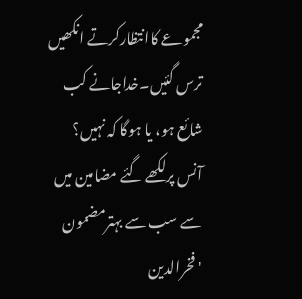مجموعے کاانتظارکرتے انکھیں ترس گئیں۔خداجانے کب شائع ہو، یا ہوگا کہ نہیں؟
آنس پرلکھے گئے مضامین میں سے سب سے بہترمضمون 'فخرالدین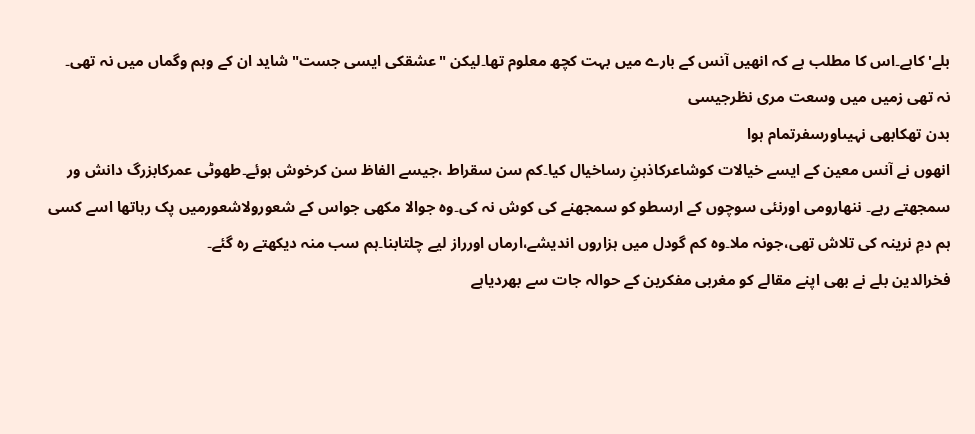بلے'کاہے۔اس کا مطلب ہے کہ انھیں آنس کے بارے میں بہت کچھ معلوم تھا۔لیکن "عشقکی ایسی جست"شاید ان کے وہم وگماں میں نہ تھی۔
نہ تھی زمیں میں وسعت مری نظرجیسی
بدن تھکابھی نہیںاورسفرتمام ہوا
انھوں نے آنس معین کے ایسے خیالات کوشاعرکاذہنِ رساخیال کیا۔کم سن سقراط ،جیسے الفاظ سن کرخوش ہوئے۔طھوٹی عمرکابزرگ دانش ور سمجھتے رہے۔ ننھارومی اورنئی سوچوں کے ارسطو کو سمجھنے کی کوش نہ کی۔وہ جوالا مکھی جواس کے شعورولاشعورمیں پک رہاتھا اسے کسی ہم دمِ نرینہ کی تلاش تھی،جونہ ملا۔وہ کم گودل میں ہزاروں اندیشے،ارماں اورراز لیے چلتابنا۔ہم سب منہ دیکھتے رہ گئے۔
فخرالدین بلے نے بھی اپنے مقالے کو مغربی مفکرین کے حوالہ جات سے بھردیاہے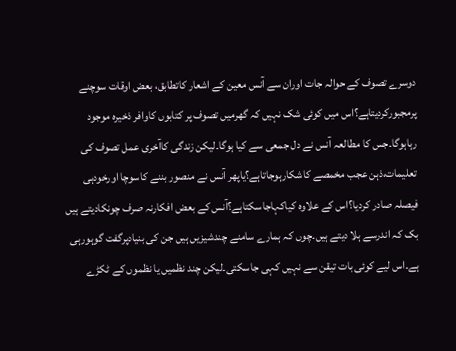دوسرے تصوف کے حوالہ جات اوران سے آنس معین کے اشعار کاتطابق، بعض اوقات سوچنے پرمجبورکردیتاہے؟اس میں کوئی شک نہیں کہ گھرمیں تصوف پر کتابوں کاوافر ذخیرہ موجود رہاہوگا۔جس کا مطالعہ آنس نے دل جمعی سے کیا ہوگا۔لیکن زندگی کاآخری عمل تصوف کی تعلیمات،ذہن عجب مخمصے کاشکارہوجاتاہے؟یاپھر آنس نے منصور بننے کاسوچا اورخودہی فیصلہ صادر کردیا؟اس کے علاوہ کیاکہاجاسکتاہے؟آنس کے بعض افکارنہ صرف چونکادیتے ہیں بک کہ اندرسے ہلا دیتے ہیں۔چوں کہ ہمارے سامنے چندشیزیں ہیں جن کی بنیادپرگفت گوہورہی ہے۔اس لیے کوئی بات تیقن سے نہیں کہی جاسکتی۔لیکن چند نظمیں یا نظموں کے ٹکڑے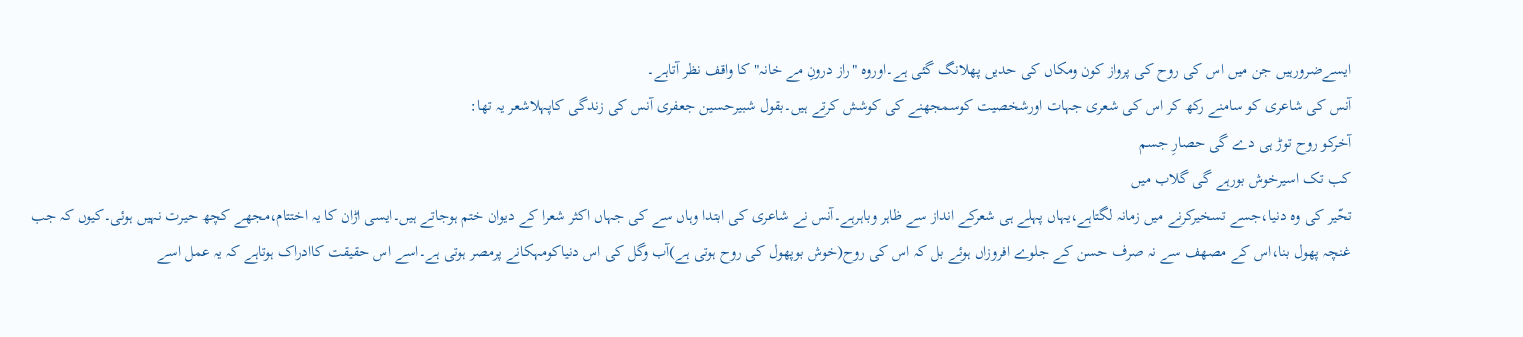ایسےضرورہیں جن میں اس کی روح کی پرواز کون ومکاں کی حدیں پھلانگ گئی ہے۔اوروہ "راز درونِ مے خانہ" کا واقف نظر آتاہے۔
آنس کی شاعری کو سامنے رکھ کر اس کی شعری جہات اورشخصیت کوسمجھنے کی کوشش کرتے ہیں۔بقول شبیرحسین جعفری آنس کی زندگی کاپہلاشعر یہ تھا:
آخرکو روح توڑ ہی دے گی حصارِ جسم
کب تک اسیرخوش بورہے گی گلاب میں
تحّیر کی وہ دنیا،جسے تسخیرکرنے میں زمانہ لگتاہے،یہاں پہلے ہی شعرکے انداز سے ظاہر وباہرہے۔آنس نے شاعری کی ابتدا وہاں سے کی جہاں اکثر شعرا کے دیوان ختم ہوجاتے ہیں۔ایسی اڑان کا یہ اختتام،مجھے کچھ حیرت نہیں ہوئی۔کیوں کہ جب غنچہ پھول بنا،اس کے مصھف سے نہ صرف حسن کے جلوے افروزاں ہوئے بل کہ اس کی روح(خوش بوپھول کی روح ہوتی ہے)آب وگل کی اس دنیاکومہکانے پرمصر ہوتی ہے۔اسے اس حقیقت کاادراک ہوتاہے کہ یہ عمل اسے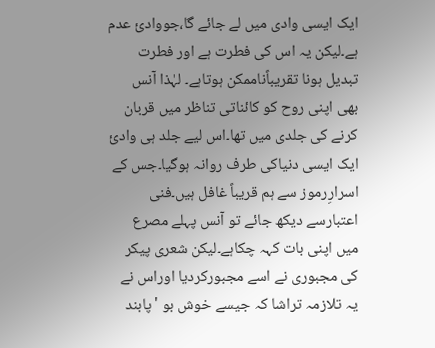ایک ایسی وادی میں لے جائے گا،جووادیٔ عدم ہے۔لیکن یہ اس کی فطرت ہے اور فطرت تبدیل ہونا تقریباًناممکن ہوتاہے۔ لہٰذا آنس بھی اپنی روح کو کائناتی تناظر میں قربان کرنے کی جلدی میں تھا۔اس لیے جلد ہی وادیٔ ایک ایسی دنیاکی طرف روانہ ہوگیا۔جس کے اسرارِرموز سے ہم قریباً غافل ہیں۔فنی اعتبارسے دیکھ جائے تو آنس پہلے مصرع میں اپنی بات کہہ چکاہے۔لیکن شعری پیکر کی مجبوری نے اسے مجبورکردیا اوراس نے یہ تلازمہ تراشا کہ جیسے خوش بو 'پابند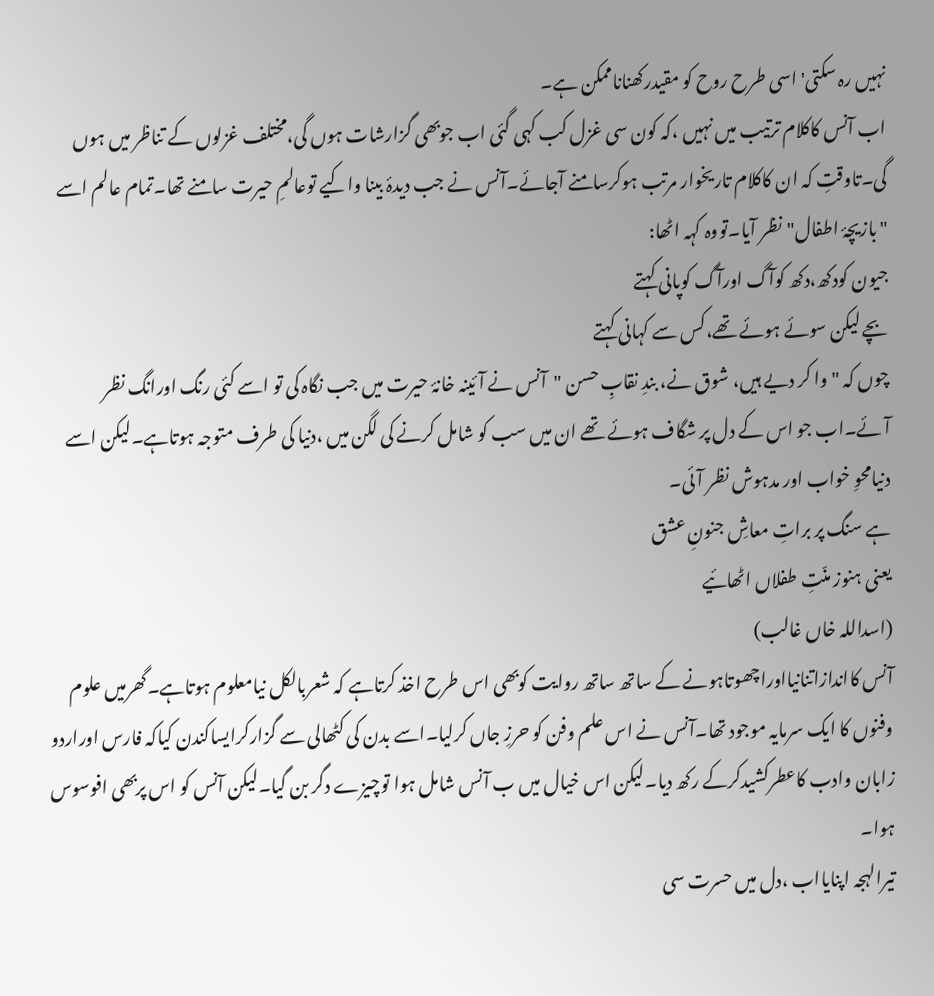نہیں رہ سکتی'اسی طرح روح کو مقیدرکھناناممکن ہے۔
اب آنس کاکلام ترتیب میں نہیں ،کہ کون سی غزل کب کہی گئی اب جوبھی گزارشات ہوں گی،مختلف غزلوں کے تناظر میں ہوں گی۔تاوقتِ کہ ان کاکلام تاریخوار مرتب ہوکرسامنے آجائے۔آنس نے جب دیدۂ بینا واکیے توعالمِ حیرت سامنے تھا۔تمام عالم اسے "بازیچۂ اطفال"نظر آیا۔تووہ کہہ اٹھا:
جیون کودکھ،دکھ کوآگ اورآگ کوپانی کہتے
بچے لیکن سوئے ہوئے تھے،کس سے کہانی کہتے
چوں کہ " وا کر دیے ہیں، شوق نے، بندِ نقابِ حسن "آنس نے آئینہ خانۂ حیرت میں جب نگاہ کی تو اسے کئی رنگ اورانگ نظر آئے۔اب جو اس کے دل پر شگاف ہوئے تھے ان میں سب کو شامل کرنے کی لگن میں ،دنیا کی طرف متوجہ ہوتاہے۔لیکن اسے دنیامحوِ خواب اور مدہوش نظر آئی۔
ہے سنگ پر براتِ معاشِ جنونِ عشق
یعنی ہنوز منّتِ طفلاں اٹھائیے
(اسداللہ خاں غالب)
آنس کااندازاتنانیااوراچھوتاہونے کے ساتھ ساتھ روایت کوبھی اس طرح اخذ کرتاہے کہ شعربالکل نیامعلوم ہوتاہے۔گھرمیں علوم وفنوں کا ایک سرمایہ موجود تھا۔آنس نے اس علم وفن کو حرزِ جاں کرلیا۔اسے بدن کی کٹھالی سے گزارکرایساکندن کیاکہ فارس اوراردو زابان وادب کاعطرکشیدکرکے رکھ دیا۔لیکن اس خیال میں ب آنس شامل ہوا توچیزے دگر بن گیا۔لیکن آنس کو اس پربھی افوسوس ہوا۔
تیرالہجہ اپنایااب ،دل میں حسرت سی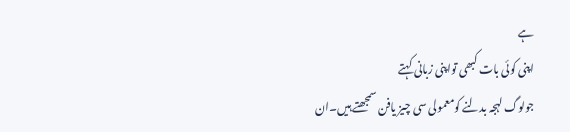ہے
اپنی کوئی بات کبھی تواپنی زبانی کہتے
جولوگ لہجہ بدلنے کومعمولی سی چیز یافن سمجھتے ہیں۔ان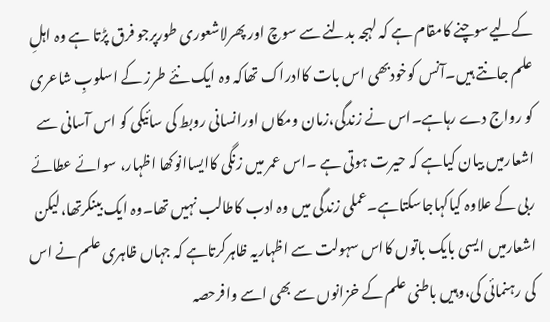کےلیےسوچنے کامقام ہے کہ لہجہ بدلنے سے سوچ اور پھرلاشعوری طورپرجو فرق پڑتا ہے وہ اہلِ علم جانتے ہیں۔آنس کوخودبھی اس بات کاادراک تھاکہ وہ ایک نئے طرز کے اسلوبِ شاعری کو رواج دے رہاہے۔اس نے زندگی،زمان ومکاں اورانسانی روبط کی سائیکی کو اس آسانی سے اشعارمیں بیان کیاہے کہ حیرت ہوتی ہے ۔اس عمر میں زنگی کاایساانوکھا اظہار، سوائے عطائے ربی کے علاوہ کیاکہاجاسکتاہے۔عملی زندگی میں وہ ادب کاطالب نہیں تھا۔وہ ایک بینکرتھا،لیکن اشعارمیں ایسی بایک باتوں کااس سہولت سے اظہاریہ ظاہرکرتاہے کہ جہاں ظاہری علم نے اس کی رہنمائی کی،وہیں باطنی علم کے خزانوں سے بھی اسے وافرحصہ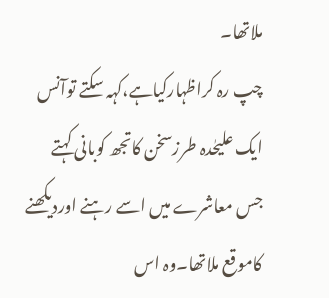ملاتھا۔
چپ رہ کراظہارکیاہے،کہہ سکتے توآنس
ایک علیحٰدہ طرزسخن کاتجھ کوبانی کہتے
جس معاشرے میں اسے رہنے اوردیکھنے کاموقع ملاتھا۔وہ اس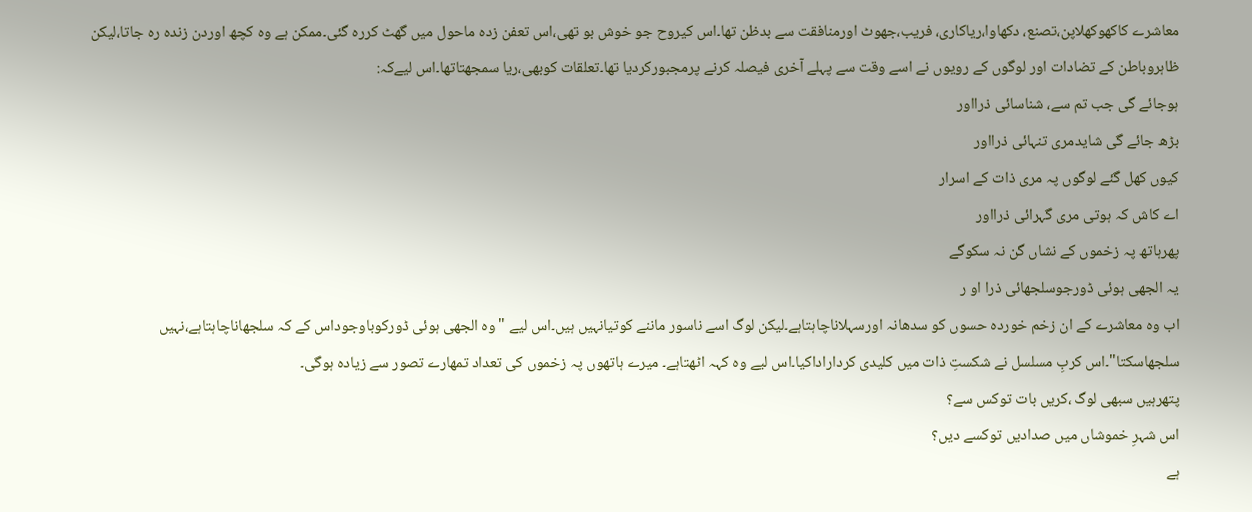معاشرے کاکھوکھلاپن،تصنع، دکھاوا،ریاکاری، فریب،جھوٹ اورمنافقت سے بدظن تھا۔اس کیروح جو خوش بو تھی،اس تعفن زدہ ماحول میں گھٹ کررہ گئی۔ممکن ہے وہ کچھ اوردن زندہ رہ جاتا،لیکن ظاہروباطن کے تضادات اور لوگوں کے رویوں نے اسے وقت سے پہلے آخری فیصلہ کرنے پرمجبورکردیا تھا۔تعلقات کوبھی،ریا سمجھتاتھا۔اس لیےکہ:
ہوجائے گی جب تم سے، شناسائی ذرااور
بڑھ جائے گی شایدمری تنہائی ذرااور
کیوں کھل گئے لوگوں پہ مری ذات کے اسرار
اے کاش کہ ہوتی مری گہرائی ذرااور
پھرہاتھ پہ زخموں کے نشاں گن نہ سکوگے
یہ الجھی ہوئی ڈورجوسلجھائی ذرا او ر
اب وہ معاشرے کے ان زخم خوردہ حسوں کو سدھانہ اورسہلاناچاہتاہے۔لیکن لوگ اسے ناسور ماننے کوتیانہیں ہیں۔اس لیے "وہ الجھی ہوئی ڈورکوباوجوداس کے کہ سلجھاناچاہتاہے،نہیں سلجھاسکتا"۔اس کربِ مسلسل نے شکستِ ذات میں کلیدی کرداراداکیا۔اس لیے وہ کہہ اٹھتاہے۔ میرے ہاتھوں پہ زخموں کی تعداد تمھارے تصور سے زیادہ ہوگی۔
پتھرہیں سبھی لوگ ،کریں بات توکس سے؟
اس شہرِ خموشاں میں صدادیں توکسے دیں؟
ہے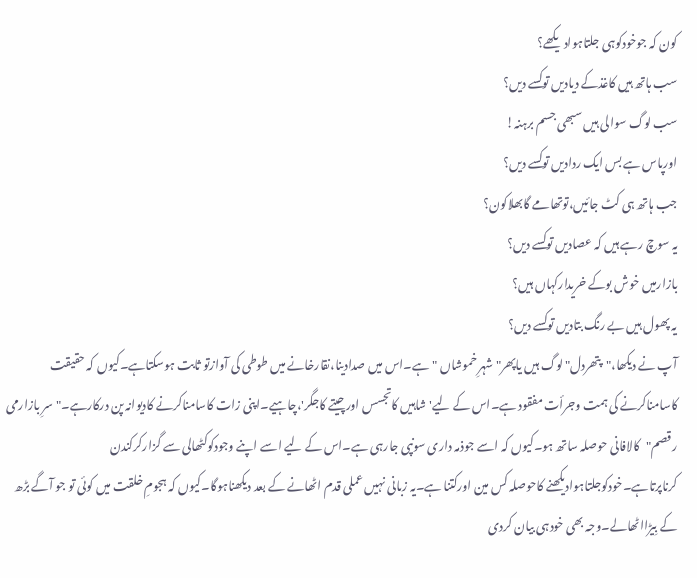کون کہ جوخودکوہی جلتاہوادیکھے؟
سب ہاتھ ہیں کاغذکے دیادیں توکسے دیں؟
سب لوگ سوالی ہیں سبھی جسم برہنہ!
اورپاس ہے بس ایک ردادیں توکسے دیں؟
جب ہاتھ ہی کٹ جائیں،توتھامے گابھلاکون؟
یہ سوچ رہے ہیں کہ عصادیں توکسے دیں؟
بازارمیں خوش بوکے خریدارکہاں ہیں؟
یہ پھول ہیں بے رنگ بتادیں توکسے دیں؟
آپ نے دیکھا،"پتھردل"لوگ ہیں یاپھر"شہرِ خموشاں "ہے۔اس میں صدادینا،نقارخانے میں طوطی کی آوازتو ثابت ہوسکتاہے۔کیوں کہ حقیقت کاسامناکرنے کی ہمت وجرأت مفقود ہے۔اس کے لیے'شاہیں کاتجسس اورچیتے کاجگر'،چاہیے۔اپنی زات کاسامناکرنے کادیوانہ پن درکارہے۔"سرِ بازارمی رقصم"کالافانی حوصلہ ساتھ ہو۔کیوں کہ اسے جوذمہ داری سونپی جارہی ہے۔اس کے لیے اسے اپنے وجودکوکٹھالی سے گزارکرکندن کرناپرتاہے۔خودکوجلتاہوادیکھنے کاحوصلہ کس مین اورکتنا ہے۔یہ زبانی نہیں عملی قدم اٹھانے کے بعد دیکھناہوگا۔کیوں کہ ہجومِ خلقت میں کوئی تو جو آگے بڑھ کے بِیڑااٹھالے۔وجہ بھی خودہی بیان کردی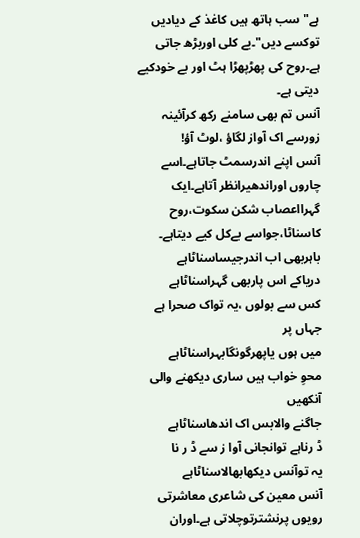ہے"سب ہاتھ ہیں کاغذ کے دیادیں توکسے دیں"۔بے کلی اوربڑھ جاتی ہے۔روح کی پھڑپھڑا ہٹ اور بے خودکیے دیتی ہے۔
آنس تم بھی سامنے رکھ کرآئینہ
زورسے اک آواز لگاؤ ،لوٹ آؤ!
آنس اپنے اندرسمٹ جاتاہے۔اسے چاروں اوراندھیرانظر آتاہے۔ایک گہرااعصاب شکن سکوت،روح کاسناٹا،جواسے بےکل کیے دیتاہے۔
باہربھی اب اندرجیساسناٹاہے
دریاکے اس پاربھی گہراسناٹاہے
کس سے بولوں ،یہ تواک صحرا ہے جہاں پر
میں ہوں یاپھرگونگابہراسناٹاہے
محوِ خواب ہیں ساری دیکھنے والی آنکھیں
جاگنے والابس اک اندھاسناٹاہے
ڈ رناہے توانجانی آوا ز سے ڈ ر نا
یہ توآنس دیکھابھالاسناٹاہے
آنس معین کی شاعری معاشرتی رویوں پرنشترتوچلاتی ہے۔اوران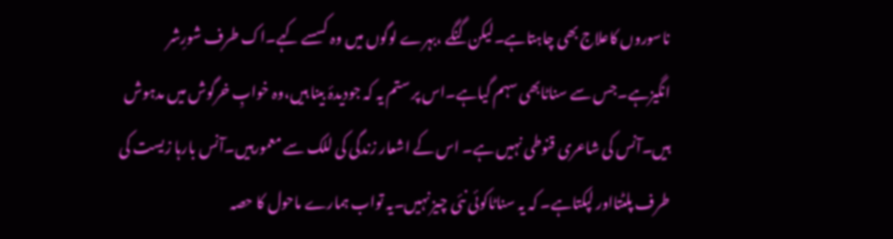ناسوروں کاعلاج بھی چاہتاہے۔لیکن گنگے ،بہرے لوگوں میں وہ کسسے کہے۔اک طرف شورِشر انگیزہے۔جس سے سناٹابھی سہم گیاہے۔اس پر ستم یہ کہ جودیدۂ بینا ہیں،وہ خوابِ خرگوش میں مدہوش ہیں۔آنس کی شاعری قنوطی نہیں ہے۔ اس کے اشعار زندگی کی للک سے معمورہیں۔آنس بارہا زیست کی طرف پلٹتااور لپکتاہے۔ کہ یہ سناٹاکوئی نئی چیز نہیں۔یہ تواب ہمارے ماحول کا حصہ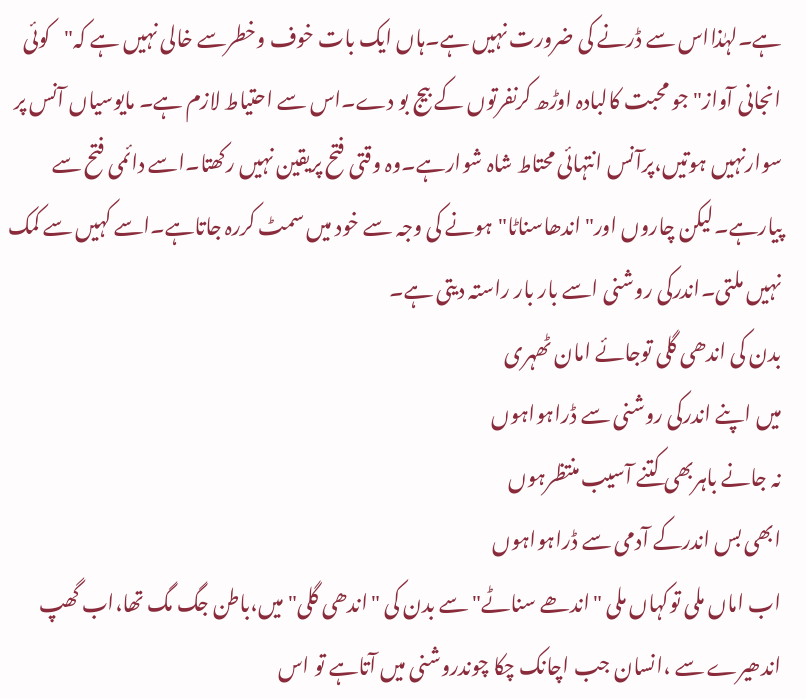ہے۔لہٰذااس سے ڈرنے کی ضرورت نہیں ہے۔ہاں ایک بات خوف وخطرسے خالی نہیں ہے کہ"کوئی انجانی آواز"جو محبت کالبادہ اوڑھ کرنفرتوں کے بیج بو دے۔اس سے احتیاط لازم ہے۔ مایوسیاں آنس پر سوارنہیں ہوتیں،پرآنس انتہائی محتاط شاہ شوارہے۔وہ وقتی فتح پریقین نہیں رکھتا۔اسے دائمی فتح سے پیارہے۔لیکن چاروں اور"اندھاسناٹا"ہونے کی وجہ سے خود میں سمٹ کررہ جاتاہے۔اسے کہیں سے کمک نہیں ملتی۔اندرکی روشنی اسے بار بار راستہ دیتی ہے۔
بدن کی اندھی گلی توجائے امان ٹھہری
میں اپنے اندرکی روشنی سے ڈراہواہوں
نہ جانے باہربھی کتنے آسیب منتظرہوں
ابھی بس اندرکے آدمی سے ڈراہواہوں
اب اماں ملی توکہاں ملی "اندھے سناٹے" سے بدن کی "اندھی گلی"میں،باطن جگ مگ تھا،اب گھپ اندھیرے سے ،انسان جب اچانک چکا چوندروشنی میں آتاہے تو اس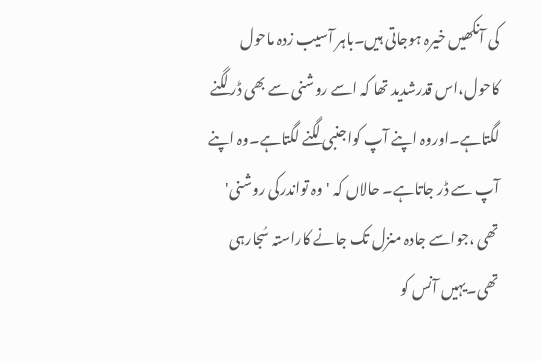کی آنکھیں خیرہ ہوجاتی ہیں۔باہر آسیب زدہ ماحول کاحول،اس قدرشدید تھا کہ اسے روشنی سے بھی ڈر لگنے لگتاہے۔اوروہ اپنے آپ کواجنبی لگنے لگتاہے۔وہ اپنے آپ سے ڈر جاتاہے۔ حالاں کہ 'وہ تواندرکی روشنی' تھی ،جواسے جادہ منزل تک جانے کاراستہ سُجارہی تھی۔یہیں آنس کو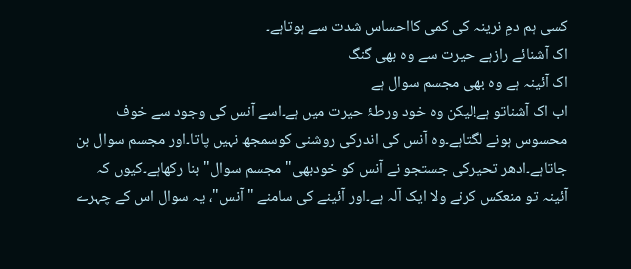کسی ہم دمِ نرینہ کی کمی کااحساس شدت سے ہوتاہے۔
اک آشنائے رازہے حیرت سے وہ بھی گنگ
اک آئینہ ہے وہ بھی مجسم سوال ہے
اب اک آشناتو ہے!لیکن وہ خود ورطۂ حیرت میں ہے۔اسے آنس کی وجود سے خوف محسوس ہونے لگتاہے۔وہ آنس کی اندرکی روشنی کوسمجھ نہیں پاتا۔اور مجسم سوال بن جاتاہے۔ادھر تحیرکی جستجو نے آنس کو خودبھی"مجسم سوال"بنا رکھاہے۔کیوں کہ آئینہ تو منعکس کرنے ولا ایک آلہ ہے۔اور آئینے کی سامنے "آنس"، یہ سوال اس کے چہرے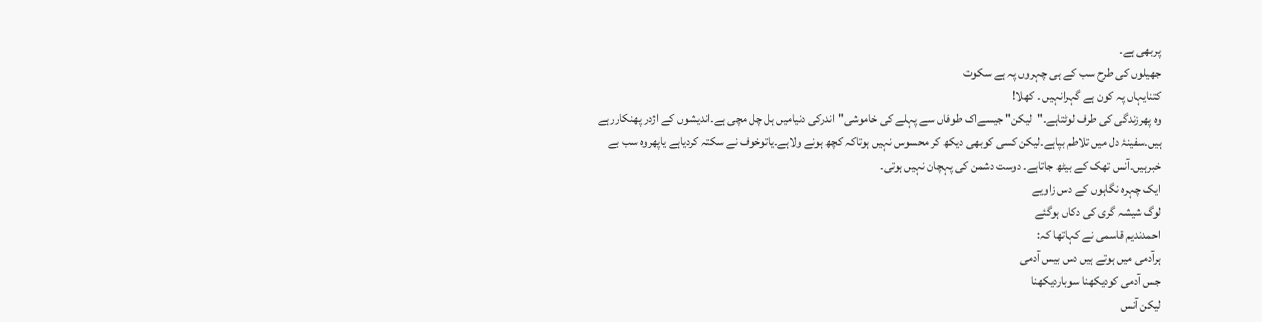پربھی ہے۔
جھیلوں کی طرح سب کے ہی چہروں پہ ہے سکوت
کتنایہاں پہ کون ہے گہرانہیں ۔ کھلا!
وہ پھرزندگی کی طرف لوٹتاہے۔"لیکن" جیسےاک طوفاں سے پہلے کی خاموشی"اندرکی دنیامیں ہل چل مچی ہے۔اندیشوں کے اژدر پھنکاررہے ہیں۔سفینۂ دل میں تلاطم بپاہے۔لیکن کسی کوبھی دیکھ کر محسوس نہیں ہوتاکہ کچھ ہونے ولاہے۔یاتوخوف نے سکتہ کردیاہے یاپھروہ سب بے خبرہیں۔آنس تھک کے بیٹھ جاتاہے۔ دوست دشمن کی پہچان نہیں ہوتی۔
ایک چہرہ نگاہوں کے دس زاویے
لوگ شیشہ گری کی دکاں ہوگئے
احمدندیم قاسمی نے کہاتھا کہ:
ہرآدمی میں ہوتے ہیں دس بیس آدمی
جس آدمی کودیکھنا سوباردیکھنا
لیکن آنس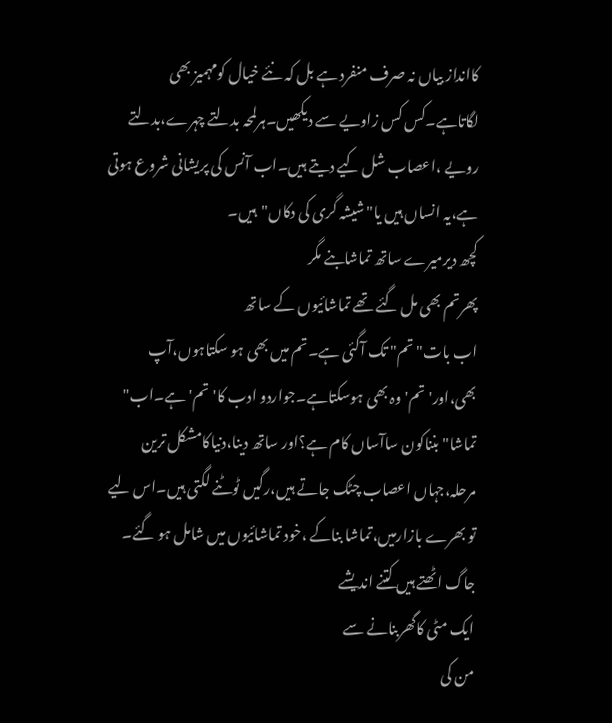کاانداز بیاں نہ صرف منفرد ہے بل کہ نئے خیال کومہمیز بھی لگاتاہے۔کس کس زاویے سے دیکھیں۔ہرلمحہ بدلتے چہرے،بدلتے رویے ،اعصاب شل کیے دیتے ہیں۔اب آنس کی پریشانی شروع ہوتی ہے،یہ انساں ہیں یا"شیشہ گری کی دکاں"ہیں۔
کچھ دیرمیرے ساتھ تماشابنے مگر
پھرتم بھی مل گئے تھے تماشائیوں کے ساتھ
اب بات"تم" تک آگئی ہے۔تم میں بھی ہو سکتاہوں،آپ بھی،اور'تم'وہ بھی ہوسکتاہے۔جواردو ادب کا'تم'ہے۔اب" تماشا"بنناکون ساآساں کام ہے؟اور ساتھ دینا،دنیاکامشکل ترین مرحلہ،جہاں اعصاب چٹک جاتے ہیں،رگیں ٹوٹنے لگتی ہیں۔اس لیے تو بھرے بازارمیں،تماشا بناکے ،خود تماشائیوں میں شامل ہو گئے۔
جاگ اٹھتے ہیں کتنے اندیشے
ایک مٹی کاگھربنانے سے
من کی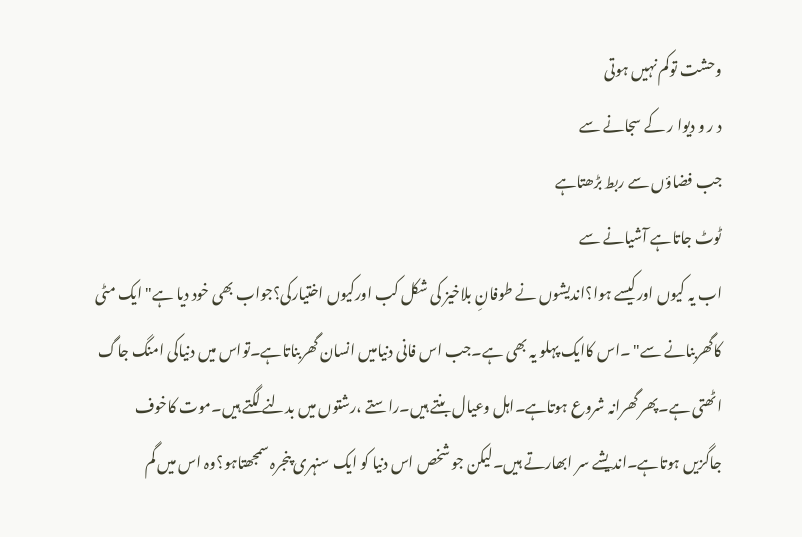وحشت توکم نہیں ہوتی
د ر و دیوا ر کے سجانے سے
جب فضاؤں سے ربط بڑھتاہے
ٹوٹ جاتاہے آشیانے سے
اب یہ کیوں اورکیسے ہوا؟اندیشوں نے طوفانِ بلاخیز کی شکل کب اورکیوں اختیارکی؟جواب بھی خود دیا ہے" ایک مٹی کاگھربنانے سے" ۔اس کاایک پہلو یہ بھی ہے۔جب اس فانی دنیامیں انسان گھربناتاہے۔تواس میں دنیاکی امنگ جاگ اٹھتی ہے۔پھر گھرانہ شروع ہوتاہے۔اہل وعیال بنتے ہیں۔راستے ،رشتوں میں بدلنے لگتے ہیں۔موت کاخوف جاگزیں ہوتاہے۔اندیشے سر ابھارتے ہیں۔لیکن جو شخص اس دنیا کو ایک سنہری پنجرہ سمجھتاہو؟وہ اس میں گم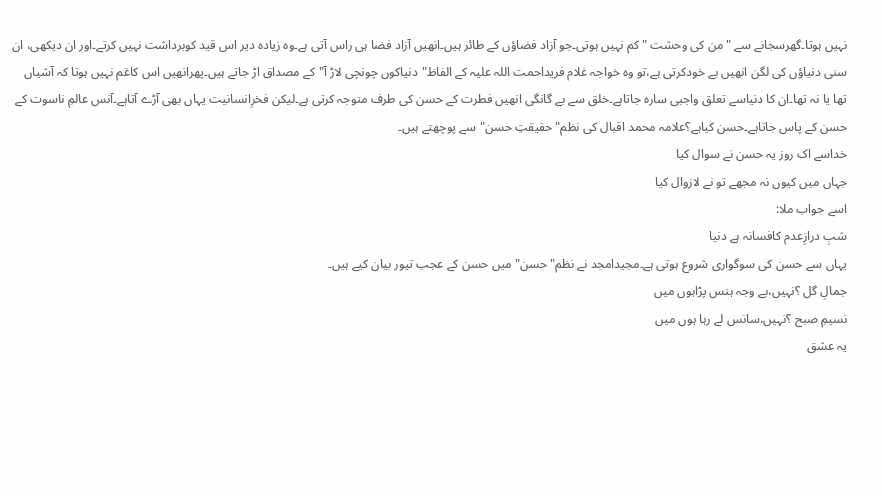نہیں ہوتا۔گھرسجانے سے "من کی وحشت "کم نہیں ہوتی۔جو آزاد فضاؤں کے طائر ہیں۔انھیں آزاد فضا ہی راس آتی ہے۔وہ زیادہ دیر اس قید کوبرداشت نہیں کرتے۔اور ان دیکھی، ان سنی دنیاؤں کی لگن انھیں بے خودکرتی ہے،تو وہ خواجہ غلام فریداحمت اللہ علیہ کے الفاظ"دنیاکوں چونچی لاڑ آ"کے مصداق اڑ جاتے ہیں۔پھرانھیں اس کاغم نہیں ہوتا کہ آشیاں تھا یا نہ تھا۔ان کا دنیاسے تعلق واجبی سارہ جاتاہے۔خلق سے بے گانگی انھیں فطرت کے حسن کی طرف متوجہ کرتی ہے۔لیکن فخرِانسانیت یہاں بھی آڑے آتاہے۔آنس عالمِ ناسوت کے حسن کے پاس جاتاہے۔حسن کیاہے؟علامہ محمد اقبال کی نظم"حقیقتِ حسن"سے پوچھتے ہیں۔
خداسے اک روز یہ حسن نے سوال کیا
جہاں میں کیوں نہ مجھے تو نے لازوال کیا
اسے جواب ملا:
شبِ درازِعدم کافسانہ ہے دنیا
یہاں سے حسن کی سوگواری شروع ہوتی ہے۔مجیدامجد نے نظم"حسن" میں حسن کے عجب تیور بیان کیے ہیں۔
جمالِ گل ؟نہیں،بے وجہ ہنس پڑاہوں میں
نسیمِ صبح ؟نہیں،سانس لے رہا ہوں میں
یہ عشق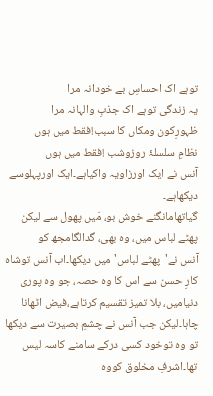توہے اک احساسِ بے خودانہ مرا
یہ زندگی توہے اک جذبِ والہانہ مرا
ظہورِکون ومکاں کا سبب!فقط میں ہوں
نظامِ سلسلۂ روزوشب !فقط میں ہوں
آنس نے ایک اورزاویہ واکیاہے۔ایک اورپہلوسے دیکھاہے۔
گیاتھامانگنے خوش بو، مَیں پھول سے لیکن
پھٹے لباس میں، وہ بھی، گدالگامجھ کو
آنس نے'پھٹے لباس'میں دیکھا۔اب آنس توشاہ کارِ حسن سے اس کا وہ حصہ، جو وہ پوری دنیامیں، بلا تمیز تقسیم کرتاہے،فیض اٹھانا چاہا۔لیکن جب آنس نے چشمِ بصیرت سے دیکھا تو وہ توخود کسی درکے سامنے کاسہ لیس تھا۔اشرفِ مخلوق کووہ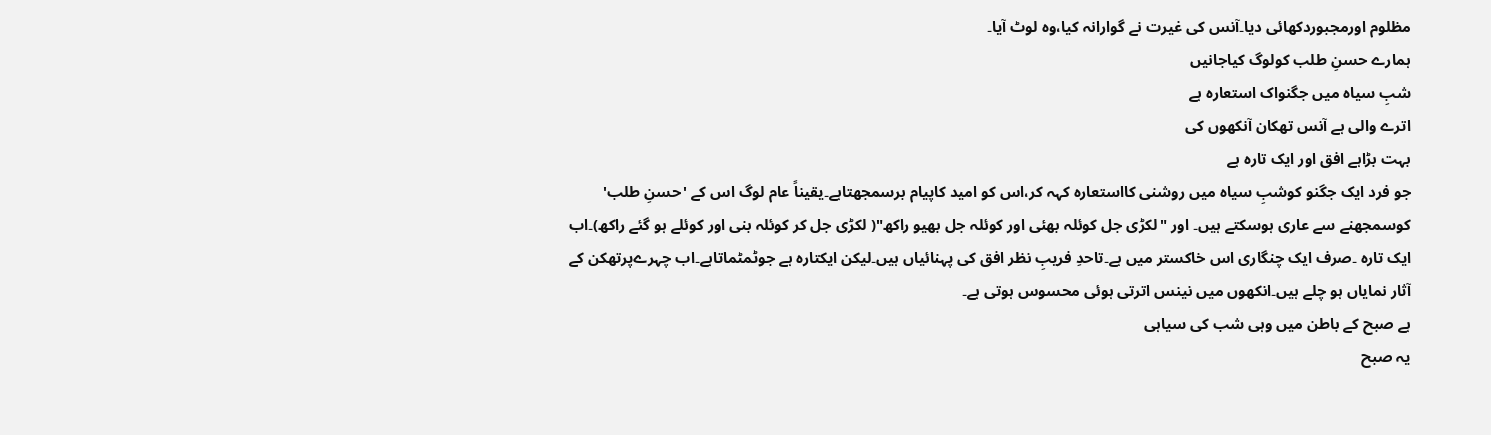مظلوم اورمجبوردکھائی دیا۔آنس کی غیرت نے گوارانہ کیا،وہ لوٹ آیا۔
ہمارے حسنِ طلب کولوگ کیاجانیں
شبِ سیاہ میں جگنواک استعارہ ہے
اترے والی ہے آنس تھکان آنکھوں کی
بہت بڑاہے افق اور ایک تارہ ہے
جو فرد ایک جگنو کوشبِ سیاہ میں روشنی کااستعارہ کہہ کر،اس کو امید کاپیام برسمجھتاہے۔یقیناً عام لوگ اس کے 'حسنِ طلب' کوسمجھنے سے عاری ہوسکتے ہیں۔ اور "لکڑی جل کوئلہ بھئی اور کوئلہ جل بھیو راکھ"( لکڑی جل کر کوئلہ بنی اور کوئلے ہو گئے راکھ)۔اب ایک تارہ ۔صرف ایک چنگاری اس خاکستر میں ہے۔تاحدِ فریبِ نظر افق کی پہنائیاں ہیں۔لیکن ایکتارہ ہے جوٹمٹماتاہے۔اب چہرےپرتھکن کے آثار نمایاں ہو چلے ہیں۔انکھوں میں نینس اترتی ہوئی محسوس ہوتی ہے۔
ہے صبح کے باطن میں وہی شب کی سیاہی
یہ صبح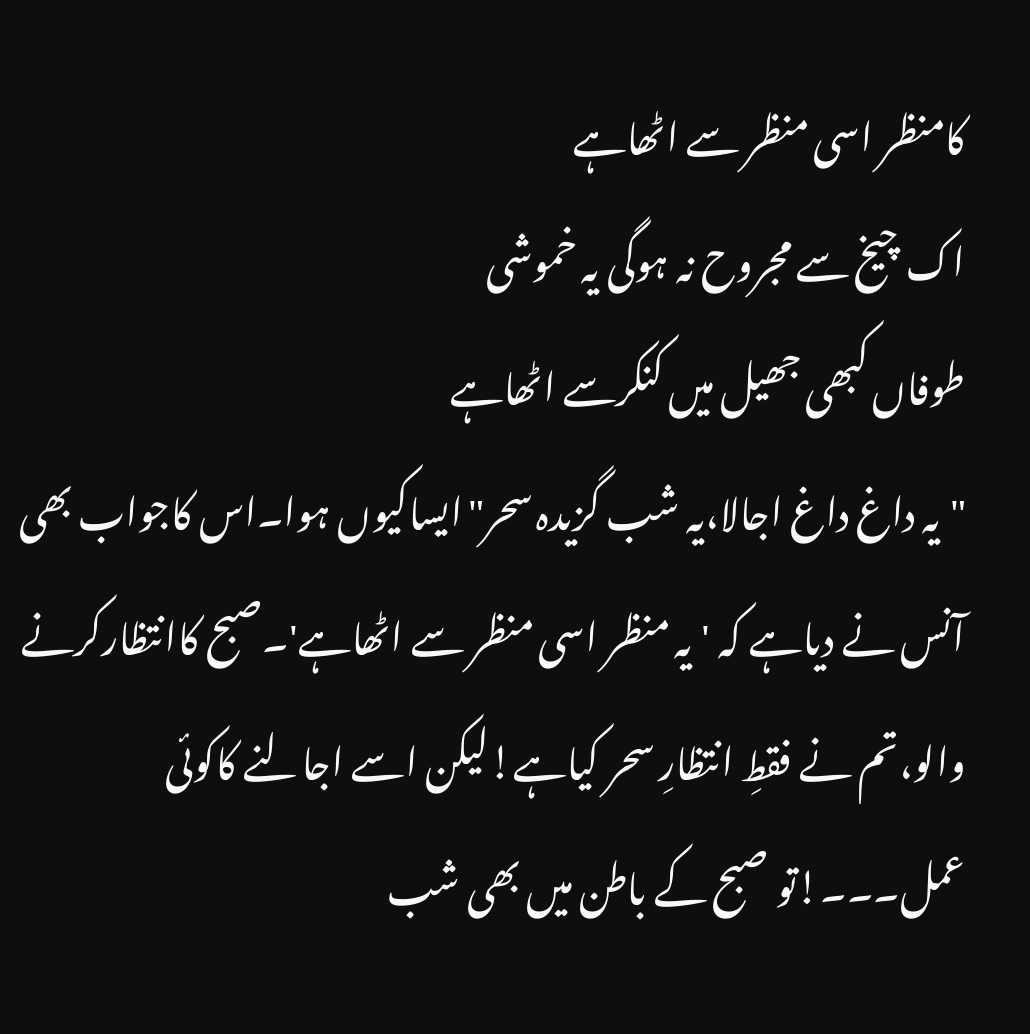کامنظر اسی منظر سے اٹھاہے
اک چیخ سے مجروح نہ ہوگی یہ خموشی
طوفاں کبھی جھیل میں کنکرسے اٹھاہے
"یہ داغ داغ اجالا،یہ شب گزیدہ سحر"ایساکیوں ہوا۔اس کاجواب بھی آنس نے دیاہے کہ 'یہ منظر اسی منظر سے اٹھاہے'۔صبح کاانتظارکرنے والو،تم نے فقطِ انتظارِ سحر کیاہے!لیکن اسے اجالنے کاکوئی عمل۔۔۔!تو صبح کے باطن میں بھی شب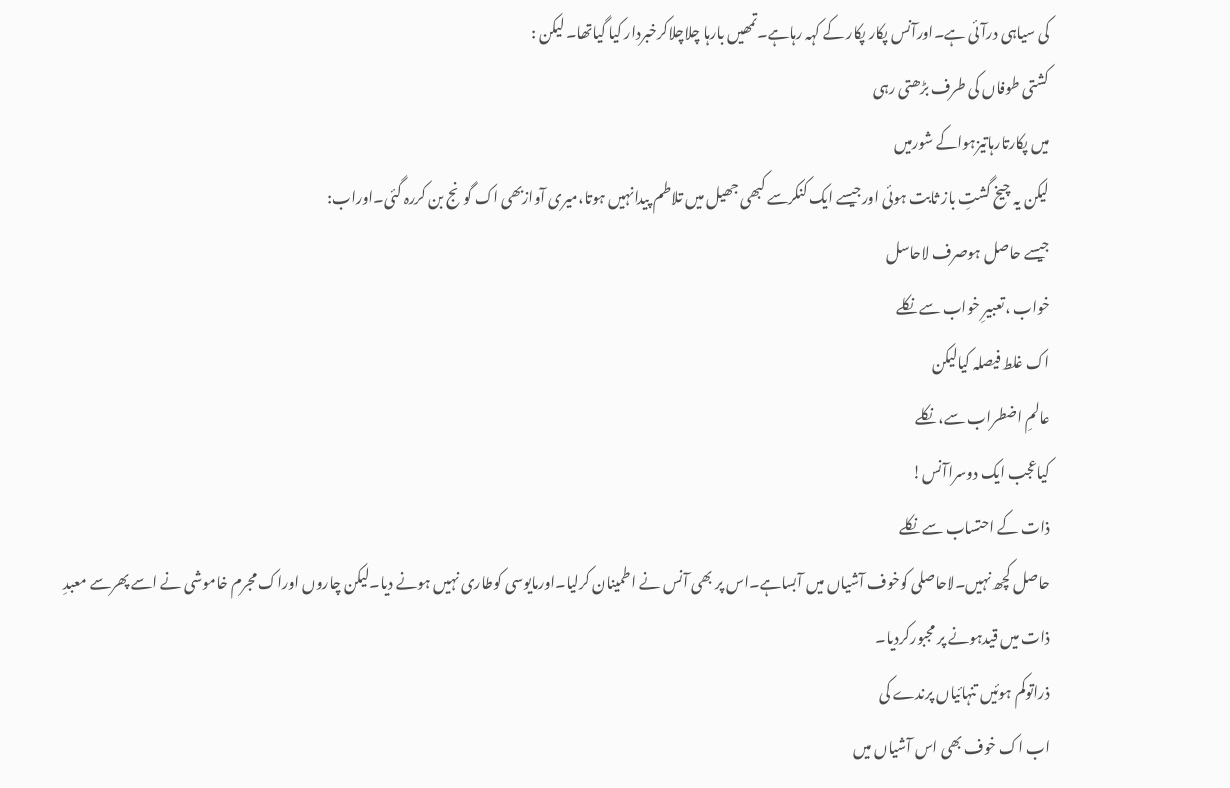کی سیاہی درآئی ہے۔اورآنس پکار پکار کے کہہ رہاہے۔تمھیں بارہا چلاچلاکرخبردار کیا گیاتھا۔ لیکن :
کشتی طوفاں کی طرف بڑھتی رہی
میں پکارتارہاتیزہواکے شورمیں
لیکن یہ چیخ گشتِ باز ثابت ہوئی اورجیسے ایک کنکرسے کبھی جھیل میں تلاطم پیدانہیں ہوتا،میری آوازبھی اک گونج بن کررہ گئی۔اوراب:
جیسے حاصل ہوصرف لاحاسل
خواب ،تعبیرِ خواب سے نکلے
اک غلط فیصلہ کیالیکن
عالمِ اضطراب سے، نکلے
کیاعجب ایک دوسراآنس!
ذات کے احتساب سے نکلے
حاصل کچھ نہیں۔لاحاصلی کوخوف آشیاں میں آبساہے۔اس پر بھی آنس نے اطمینان کرلیا۔اورمایوسی کوطاری نہیں ہونے دیا۔لیکن چاروں اوراک مجرم خاموشی نے اسے پھرسے معبدِ ذات میں قیدہونے پر مجبورکردیا۔
ذراتوکم ہوئیں تنہائیاں پرندے کی
اب اک خوف بھی اس آشیاں میں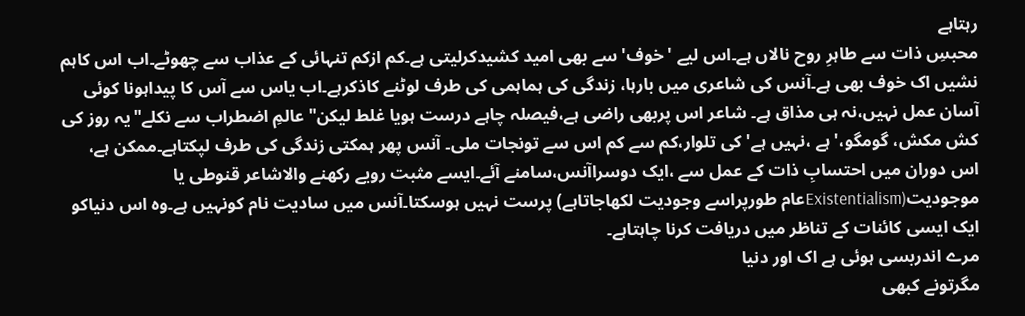رہتاہے
محبسِ ذات سے طاہرِ روح نالاں ہے۔اس لیے 'خوف'سے بھی امید کشیدکرلیتی ہے۔کم ازکم تنہائی کے عذاب سے چھوٹے۔اب اس کاہم نشیں اک خوف بھی ہے۔آنس کی شاعری میں بارہا، زندگی کی ہماہمی کی طرف لوٹنے کاذکرہے۔اب یاس سے آس کا پیداہونا کوئی آسان عمل نہیں،نہ ہی مذاق ہے۔ شاعر اس پربھی راضی ہے،فیصلہ چاہے درست ہویا غلط لیکن"عالمِ اضطراب سے نکلے"یہ روز کی کش مکش، گومگو،'ہے ،نہیں ہے' کی تلوار،کم سے کم اس سے تونجات ملی۔ آنس پھر ہمکتی زندگی کی طرف لپکتاہے۔ممکن ہے، اس دوران میں احتسابِ ذات کے عمل سے ،ایک دوسراآنس،سامنے آئے۔ایسے مثبت رویے رکھنے والاشاعر قنوطی یا موجودیت(Existentialismعام طورپراسے وجودیت لکھاجاتاہے) پرست نہیں ہوسکتا۔آنس میں سادیت نام کونہیں ہے۔وہ اس دنیاکو ایک ایسی کائنات کے تناظر میں دریافت کرنا چاہتاہے۔
مرے اندربسی ہوئی ہے اک اور دنیا
مگرتونے کبھی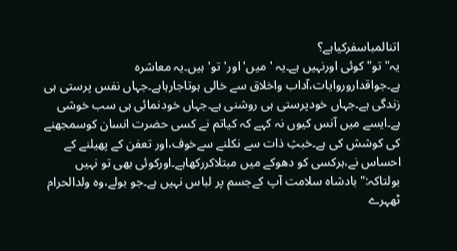اتنالمباسفرکیاہے؟
یہ" تو" کوئی اورنہیں ہے۔یہ 'میں'اور'تو'ہیں۔یہ معاشرہ ہے۔جواقداروروایات،آداب واخلاق سے خالی ہوتاجارہاہے۔جہاں نفس پرستی ہی زندگی ہے۔جہاں خودپرستی ہی روشنی ہے۔جہاں خودنمائی ہی سب خوشی ہے۔ایسے میں آنس کیوں نہ کہے کہ کیاتم نے کسی حضرت انسان کوسمجھنے کی کوشش کی ہے۔خبثِ ذات سے نکلنے سےخوف،اور تعفن کے پھیلنے کے احساس نے،ہرکسی کو دھوکے میں مبتلاکررکھاہے۔اورکوئی بھی تو نہیں بولتاکہ:"بادشاہ سلامت آپ کےجسم پر لباس نہیں ہے۔جو بولے،وہ ولدالحرام ٹھہرے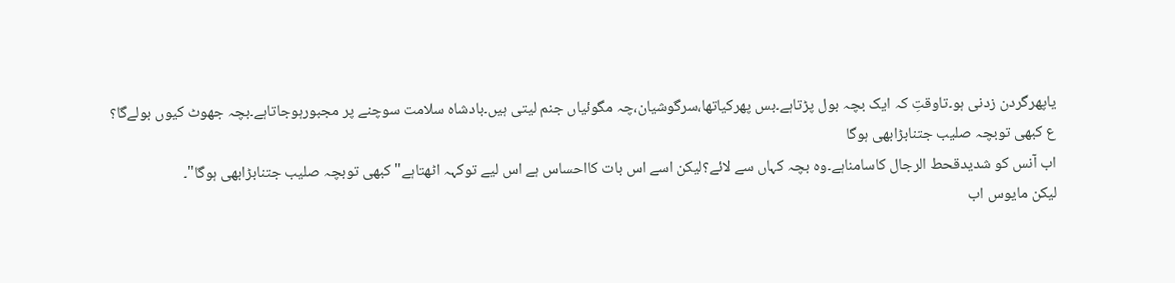یاپھرگردن زدنی ہو۔تاوقتِ کہ ایک بچہ بول پڑتاہے۔بس پھرکیاتھا،سرگوشیان،چہ مگوئیاں جنم لیتی ہیں۔بادشاہ سلامت سوچنے پر مجبورہوجاتاہے۔بچہ جھوٹ کیوں بولےگا؟
ع کبھی توبچہ صلیب جتنابڑابھی ہوگا
اب آنس کو شدیدقحط الرجال کاسامناہے۔وہ بچہ کہاں سے لائے؟لیکن اسے اس بات کااحساس ہے اس لیے توکہہ اٹھتاہے" کبھی توبچہ صلیب جتنابڑابھی ہوگا"۔
لیکن مایوس اب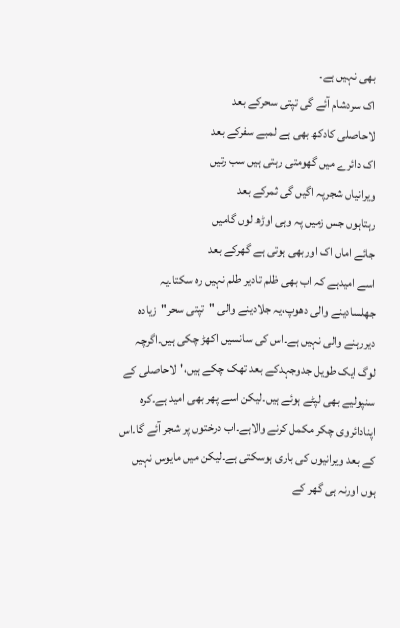بھی نہیں ہے۔
اک سردشام آئے گی تپتی سحرکے بعد
لاحاصلی کادکھ بھی ہے لمبے سفرکے بعد
اک دائرے میں گھومتی رہتی ہیں سب رتیں
ویرانیاں شجرپہ اگیں گی ثمرکے بعد
رہتاہوں جس زمیں پہ وہی اوڑھ لوں گامیں
جائے اماں اک اوربھی ہوتی ہے گھرکے بعد
اسے امیدہے کہ اب بھی ظلم تادیر طلم نہیں رہ سکتا۔یہ جھلسادینے والی دھوپ،یہ جلادینے والی "تپتی سحر"زیادہ دیررہنے والی نہیں ہے۔اس کی سانسیں اکھڑ چکی ہیں۔اگرچہ لوگ ایک طویل جدوجہدکے بعد تھک چکے ہیں،'لاحاصلی کے سنپولیے بھی لپٹے ہوئے ہیں۔لیکن اسے پھر بھی امید ہے۔کرہ اپنادائروی چکر مکمل کرنے والاہے۔اب درختوں پر شجر آئے گا۔اس کے بعد ویرانیوں کی باری ہوسکتی ہے۔لیکن میں مایوس نہیں ہوں اورنہ ہی گھر کے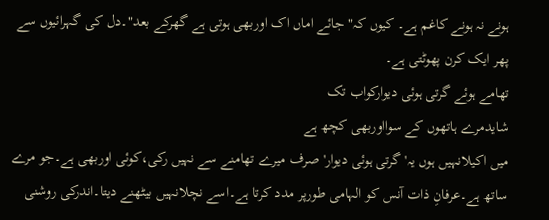ہونے نہ ہونے کاغم ہے۔ کیوں کہ" جائے اماں اک اوربھی ہوتی ہے گھرکے بعد"۔دل کی گہرائیوں سے پھر ایک کرن پھوٹتی ہے۔
تھامے ہوئے گرتی ہوئی دیوارکواب تک
شایدمرے ہاتھوں کے سوااوربھی کچھ ہے
میں اکیلانہیں ہوں یہ'گرتی ہوئی دیوار' صرف میرے تھامنے سے نہیں رکی،کوئی اوربھی ہے۔جو مرے ساتھ ہے۔عرفانِ ذات آنس کو الہامی طورپر مدد کرتا ہے۔اسے نچلانہیں بیٹھنے دیتا۔اندرکی روشنی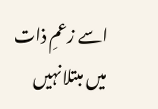اسے زعمِ ذات میں مبتلانہیں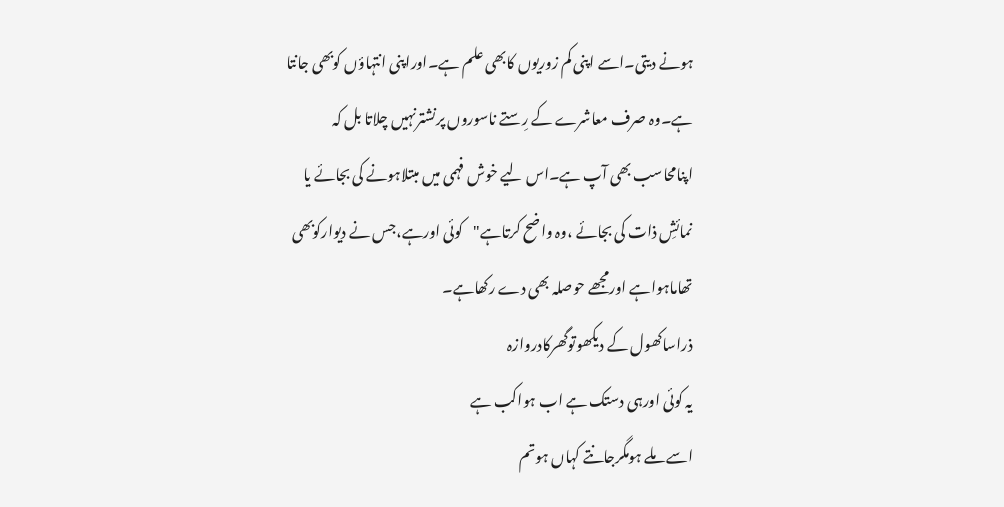ہونے دیتی۔اسے اپنی کم زوریوں کابھی علم ہے۔اوراپنی انتہاؤں کوبھی جانتا ہے۔وہ صرف معاشرے کے رِستے ناسوروں پرنشترنہیں چلاتا بل کہ اپنامحاسب بھی آپ ہے۔اس لیے خوش فہمی میں مبتلاہونے کی بجائے یا نمائشِ ذات کی بجائے ،وہ واضح کرتاہے"کوئی اورہے،جس نے دیوارکوبھی تھاماہواہے اورمجھے حوصلہ بھی دے رکھاہے۔
ذراساکھول کے دیکھوتوگھرکادروازہ
یہ کوئی اورہی دستک ہے اب ہواکب ہے
اسے ملے ہومگرجانتے کہاں ہوتم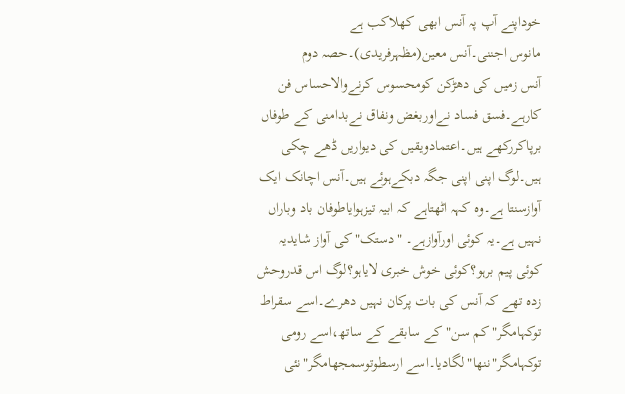خوداپنے آپ پہ آنس ابھی کھلاکب ہے
مانوس اجننی۔آنس معین(مظہرفریدی)۔حصہ دوم
آنس زمیں کی دھڑکن کومحسوس کرنےوالاحساس فن کارہے۔فسق فساد نےاوربغض ونفاق نےبدامنی کے طوفاں برپاکررکھے ہیں۔اعتمادویقیں کی دیواریں ڈھے چکی ہیں۔لوگ اپنی اپنی جگہ دبکےہوئے ہیں۔آنس اچانک ایک آوازسنتا ہے۔وہ کہہ اٹھتاہے کہ ابیہ تیزہوایاطوفان باد وباراں نہیں ہے۔یہ کوئی اورآوازہے۔ "دستک"کی آواز شایدیہ کوئی پیم برہو؟کوئی خوش خبری لایاہو؟لوگ اس قدروحش زدہ تھے کہ آنس کی بات پرکان نہیں دھرے۔اسے سقراط توکہامگر"کم سن" کے سابقے کے ساتھ،اسے رومی توکہامگر"ننھا"لگادیا۔اسے ارسطوتوسمجھامگر"نئی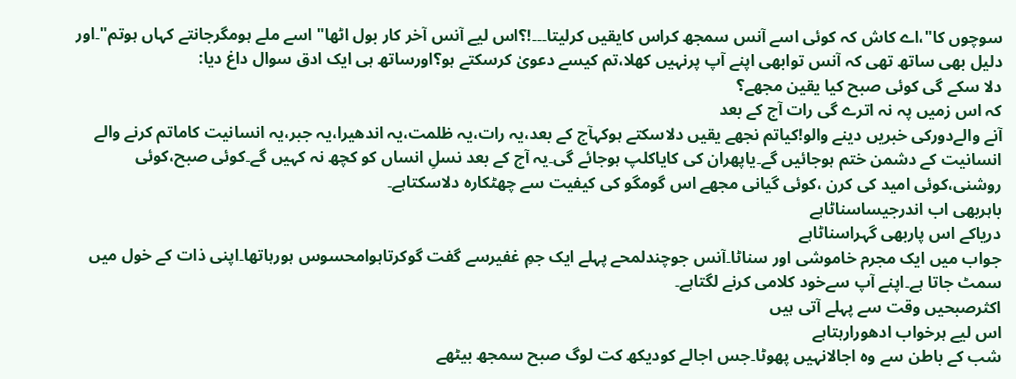سوچوں کا"،اے کاش کہ کوئی اسے آنس سمجھ کراس کایقیں کرلیتا۔۔۔!؟اس لیے آنس آخر کار بول اٹھا" اسے ملے ہومگرجانتے کہاں ہوتم"۔اور دلیل بھی ساتھ تھی کہ آنس توابھی اپنے آپ پرنہیں کھلا،تم کیسے دعویٰ کرسکتے ہو؟اورساتھ ہی ایک ادق سوال داغ دیا:
دلا سکے گی کوئی صبح کیا یقین مجھے؟
کہ اس زمیں پہ نہ اترے گی رات آج کے بعد
آنے والےدورکی خبریں دینے والو!کیاتم نجھے یقیں دلاسکتے ہوکہآج کے بعد،یہ رات،یہ ظلمت،یہ اندھیرا،یہ جبر،یہ انسانیت کاماتم کرنے والے انسانیت کے دشمن ختم ہوجائیں گے۔یاپھران کی کایاکلپ ہوجائے گی۔یہ آج کے بعد نسلِ انساں کو کچھ نہ کہیں گے۔کوئی صبح،کوئی روشنی،کوئی امید کی کرن ،کوئی گیانی مجھے اس گومگو کی کیفیت سے چھٹکارہ دلاسکتاہے۔
باہربھی اب اندرجیساسناٹاہے
دریاکے اس پاربھی گہراسناٹاہے
جواب میں ایک مجرم خاموشی اور سناٹا۔آنس جوچندلمحے پہلے ایک جمِ غفیرسے گفت گوکرتاہوامحسوس ہورہاتھا۔اپنی ذات کے خول میں سمٹ جاتا ہے۔اپنے آپ سےخود کلامی کرنے لگتاہے۔
اکثرصبحیں وقت سے پہلے آتی ہیں
اس لیے ہرخواب ادھورارہتاہے
شب کے باطن سے وہ اجالانہیں پھوٹا۔جس اجالے کودیکھ کت لوگ صبح سمجھ بیٹھے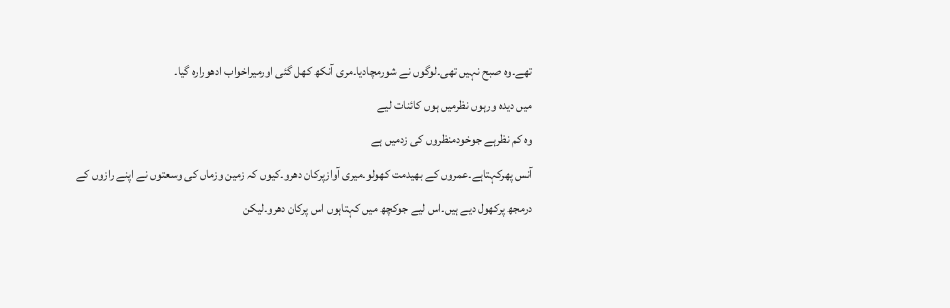تھے۔وہ صبح نہیں تھی۔لوگوں نے شورمچادیا۔مری آنکھ کھل گئی اورمیراخواب ادھورارہ گیا۔
میں دیدہ ورہوں نظرمیں ہوں کائنات لیے
وہ کم نظرہے جوخودمنظروں کی زدمیں ہے
آنس پھرکہتاہے۔عمروں کے بھیدمت کھولو۔میری آوازپرکان دھرو۔کیوں کہ زمین وزماں کی وسعتوں نے اپنے رازوں کے درمجھ پرکھول دیے ہیں۔اس لیے جوکچھ میں کہتاہوں اس پرکان دھرو۔لیکن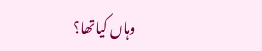وہاں کیاتھا؟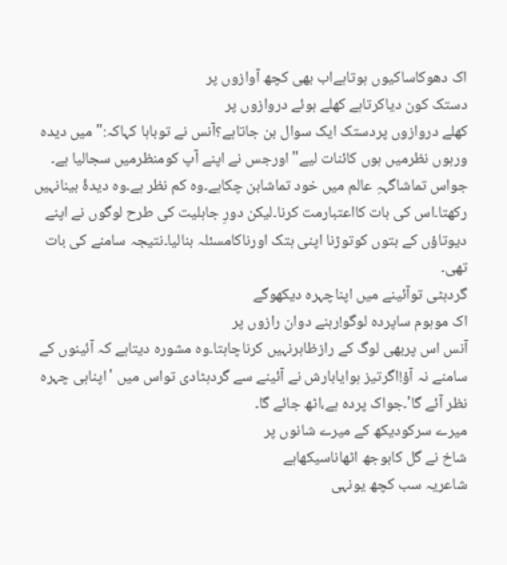اک دھوکاساکیوں ہوتاہےاب بھی کچھ آوازوں پر
دستک کون دیاکرتاہے کھلے ہوئے دروازوں پر
کھلے دروازوں پردستک ایک سوال بن جاتاہے؟آنس نے توباہا کہاکہ:" میں دیدہ ورہوں نظرمیں ہوں کائنات لیے"اورجس نے اپنے آپ کومنظرمیں سجالیا ہے۔ جواس تماشاگہہِ عالم میں خود تماشابن چکاہے۔وہ کم نظر ہے۔وہ دیدۂ بینانہیں رکھتا۔اس کی بات کااعتبارمت کرنا۔لیکن دورِ جاہلیت کی طرح لوگوں نے اپنے دیوتاؤں کے بتوں کوتوڑنا اپنی ہتک اورناکامسئلہ بنالیا۔نتیجہ سامنے کی بات تھی۔
گردہٹی توآئینے میں اپناچہرہ دیکھوگے
اک موہوم ساپردہ لوگو!رہنے دوان رازوں پر
آنس اس پربھی لوگ کے رازظاہرنہیں کرناچاہتا۔وہ مشورہ دیتاہے کہ آئینوں کے سامنے نہ آؤ!اگرتیز ہوایابارش نے آئینے سے گردہٹادی تواس میں 'اپناہی چہرہ نظر آئے گا'۔جواک پردہ ہے،اٹھ جائے گا۔
میرے سرکودیکھ کے میرے شانوں پر
شاخ نے گل کابوجھ اٹھاناسیکھاہے
شاعریہ سب کچھ یونہی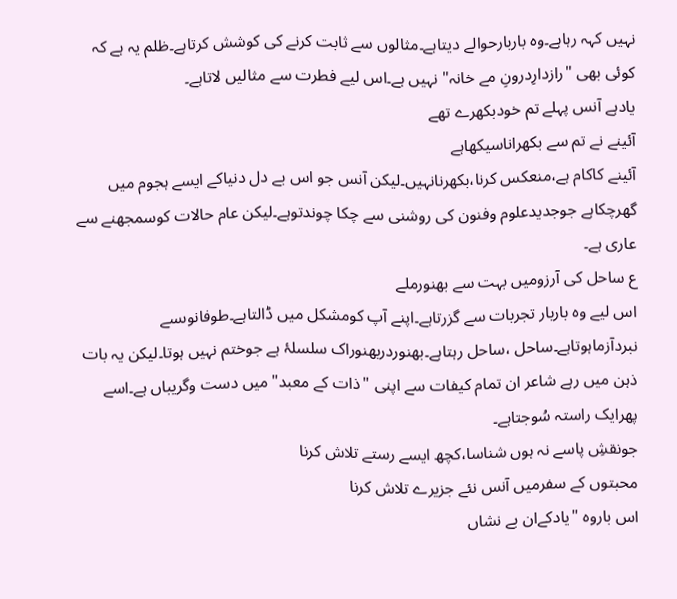نہیں کہہ رہاہے۔وہ باربارحوالے دیتاہے۔مثالوں سے ثابت کرنے کی کوشش کرتاہے۔ظلم یہ ہے کہ کوئی بھی "رازدارِدرونِ مے خانہ" نہیں ہے۔اس لیے فطرت سے مثالیں لاتاہے۔
یادہے آنس پہلے تم خودبکھرے تھے
آئینے نے تم سے بکھراناسیکھاہے
آئینے کاکام ہے،منعکس کرنا،بکھرنانہیں۔لیکن آنس جو اس بے دل دنیاکے ایسے ہجوم میں گھرچکاہے جوجدیدعلوم وفنون کی روشنی سے چکا چوندتوہے۔لیکن عام حالات کوسمجھنے سے عاری ہے۔
ع ساحل کی آرزومیں بہت سے بھنورملے
اس لیے وہ باربار تجربات سے گزرتاہے۔اپنے آپ کومشکل میں ڈالتاہے۔طوفانوںسے نبردآزماہوتاہے۔ساحل ،ساحل رہتاہے۔بھنوردربھنوراک سلسلۂ ہے جوختم نہیں ہوتا۔لیکن یہ بات ذہن میں رہے شاعر ان تمام کیفات سے اپنی "ذات کے معبد"میں دست وگریباں ہے۔اسے پھرایک راستہ سُوجتاہے۔
جونقشِ پاسے نہ ہوں شناسا،کچھ ایسے رستے تلاش کرنا
محبتوں کے سفرمیں آنس نئے جزیرے تلاش کرنا
اس باروہ "یادکےان بے نشاں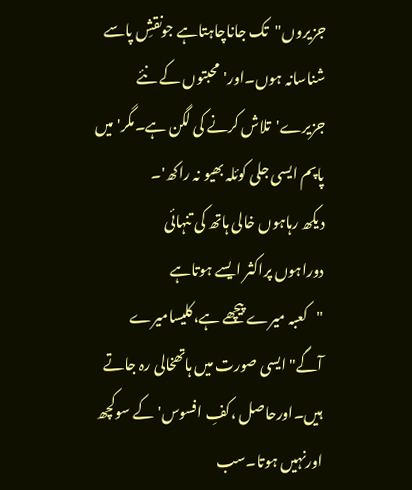جزیروں"تک جاناچاہتاہے جونقشِ پاسے شناسانہ ہوں۔اور'محبتوں کے نئے جزیرے'تلاش کرنے کی لگن ہے۔مگر'میں پاپم ایسی جلی کوئلہ بھیو نہ راکھ'۔
دیکھ رہاہوں خالی ہاتھ کی تنہائی
دوراہوں پراکثر ایسے ہوتاہے
"کعبہ میرے پیچھے ہے،کلیسامیرے آگے"ایسی صورت میں ہاتھخالی رہ جاتے ہیں۔اورحاصل ،کفِ افسوس'کے سوکچھ اورنہیں ہوتا۔سب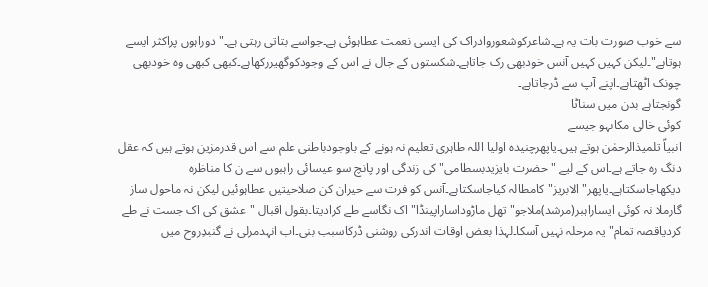سے خوب صورت بات یہ ہے۔شاعرکوشعوروادراک کی ایسی نعمت عطاہوئی ہے۔جواسے بتاتی رہتی ہے۔" دوراہوں پراکثر ایسے ہوتاہے"۔لیکن کہیں کہیں آنس خودبھی رک جاتاہے۔شکستوں کے جال نے اس کے وجودکوگھیررکھاہے۔کبھی کبھی وہ خودبھی چونک اٹھتاہے۔اپنے آپ سے ڈرجاتاہے۔
گونجتاہے بدن میں سناٹا
کوئی خالی مکاںہو جیسے
انبیاؑ تلمیذالرحمٰن ہوتے ہیں۔یاپھرچنیدہ اولیا اللہ طاہری تعلیم نہ ہونے کے باوجودباطنی علم سے اس قدرمزین ہوتے ہیں کہ عقل دنگ رہ جاتے ہے۔اس کے لیے "حضرت بایزیدبسطامی" کی زندگی اور پانچ سو عیسائی راہبوں سے ن کا مناظرہ دیکھاجاسکتاہے۔یاپھر"الابریز"کامطالہ کیاجاسکتاہے۔آنس کو فرت سے حیران کن صلاحیتیں عطاہوئیں لیکن نہ ماحول ساز گارملا نہ کوئی ایساراہبر(مرشد)ملاجو"تھل ماڑوداساراپینڈا" اک نگاسے طے کرادیتا۔بقول اقبال "عشق کی اک جست نے طے کردیاقصہ تمام"یہ مرحلہ نہیں آسکا۔لہذا بعض اوقات اندرکی روشنی ڈرکاسبب بنی۔اب انہدمرلی نے گنبدِروح میں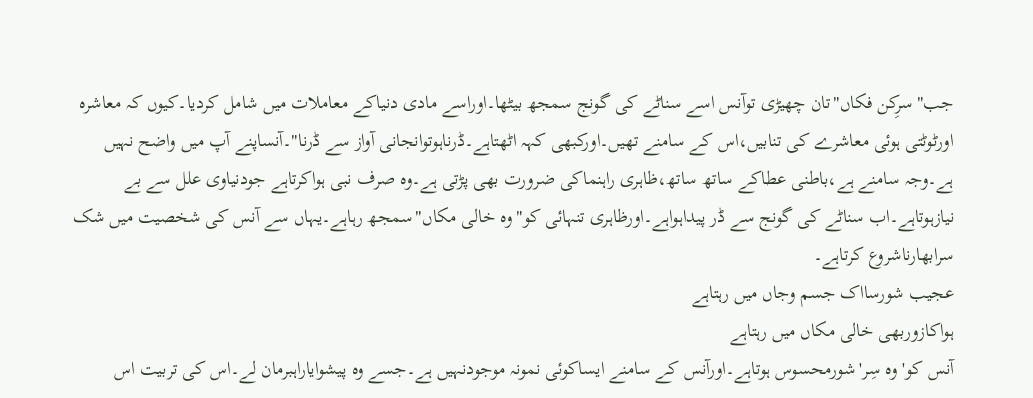جب"سرِکن فکاں"تان چھیڑی توآنس اسے سناٹے کی گونج سمجھ بیٹھا۔اوراسے مادی دنیاکے معاملات میں شامل کردیا۔کیوں کہ معاشرہ اورٹوٹتی ہوئی معاشرے کی تنابیں،اس کے سامنے تھیں۔اورکبھی کہہ اٹھتاہے۔ڈرناہوتوانجانی آواز سے ڈرنا"۔آنساپنے آپ میں واضح نہیں ہے۔وجہ سامنے ہے،باطنی عطاکے ساتھ ساتھ،ظاہری راہنماکی ضرورت بھی پڑتی ہے۔وہ صرف نبی ہواکرتاہے جودنیاوی علل سے بے نیازہوتاہے۔اب سناٹے کی گونج سے ڈر پیداہواہے۔اورظاہری تنہائی کو"وہ خالی مکاں"سمجھ رہاہے۔یہاں سے آنس کی شخصیت میں شک سرابھارناشروع کرتاہے۔
عجیب شورسااک جسم وجاں میں رہتاہے
ہواکازوربھی خالی مکاں میں رہتاہے
آنس کو'وہ سِر'شورمحسوس ہوتاہے۔اورآنس کے سامنے ایساکوئی نمونہ موجودنہیں ہے۔جسے وہ پیشوایاراہبرمان لے۔اس کی تربیت اس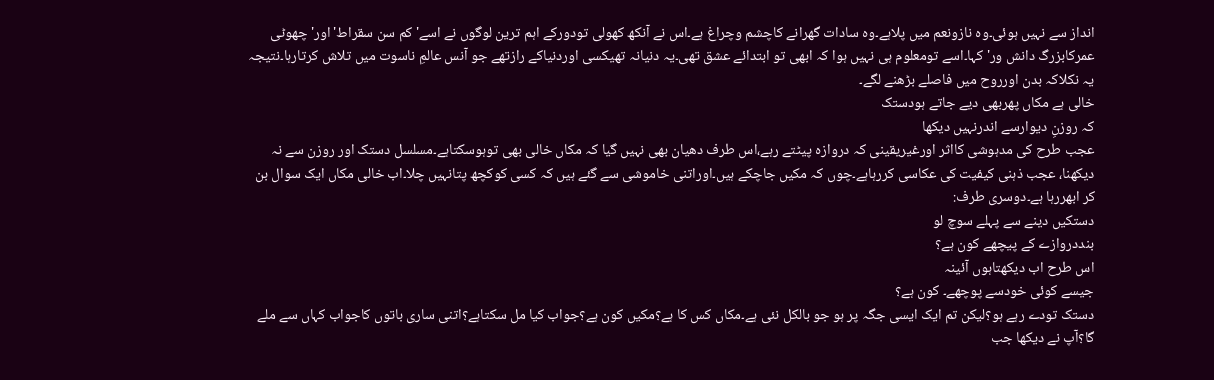انداز سے نہیں ہوئی۔وہ نازونعم میں پلاہے۔وہ سادات گھرانے کاچشم وچراغ ہے۔اس نے آنکھ کھولی تودورکے اہم ترین لوگوں نے اسے'کم سن سقراط' اور'چھوٹی عمرکابزرگ دانش ور' کہا۔اسے تومعلوم ہی نہیں ہوا کہ ابھی تو ابتدائے عشق تھی۔یہ دنیانہ تھیکسی اوردنیاکے رازتھے جو آنس عالمِ ناسوت میں تلاش کرتارہا۔نتیجہ یہ نکلاکہ بدن اورروح میں فاصلے بڑھنے لگے۔
خالی ہے مکاں پھربھی دیے جاتے ہودستک
کہ روزنِ دیوارسے اندرنہیں دیکھا
عجب طرح کی مدہوشی کااثر اورغیریقینی کہ دروازہ پیٹتے رہے،اس طرف دھیان بھی نہیں گیا کہ مکاں خالی بھی توہوسکتاہے۔مسلسل دستک اور روزن سے نہ دیکھنا، عجب ذہنی کیفیت کی عکاسی کررہاہے۔چوں کہ مکیں جاچکے ہیں۔اوراتنی خاموشی سے گئے ہیں کہ کسی کوکچھ پتانہیں چلا۔اب خالی مکاں ایک سوال بن کر ابھررہا ہے۔دوسری طرف:
دستکیں دینے سے پہلے سوچ لو
بنددروازے کے پیچھے کون ہے؟
اس طرح اب دیکھتاہوں آئینہ
جیسے کوئی خودسے پوچھے۔ کون ہے؟
دستک تودے رہے ہو؟لیکن تم ایک ایسی جگہ پر ہو جو بالکل نئی ہے۔مکاں کس کا ہے؟مکیں کون ہے؟جواب کیا مل سکتاہے؟اتنی ساری باتوں کاجواب کہاں سے ملے گا؟آپ نے دیکھا جب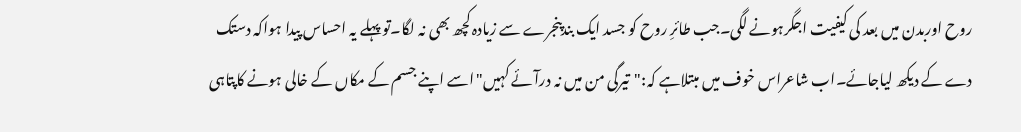روح اوربدن میں بعد کی کیفیت اجگرہونے لگی۔جب طائرِ روح کو جسد ایک بندپنجرے سے زیادہ کچھ بھی نہ لگا۔تو پہلے یہ احساس پیدا ہواکہ دستک دے کے دیکھ لیاجائے۔اب شاعراس خوف میں مبتلاہے کہ:"تیرگی من میں نہ درآئے کہیں"اسے اپنے جسم کے مکاں کے خالی ہونے کاپتاہی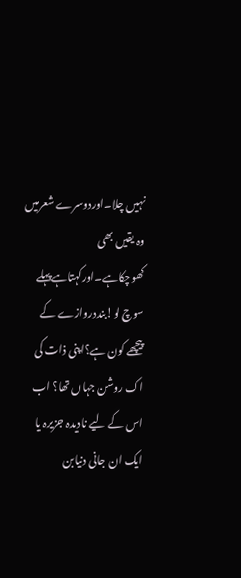نہیں چلا۔اوردوسرے شعرمیں وہ یقیں بھی کھوچکاہے۔اورکہتاہےپہلے سوچ لو!بنددروازے کے پیچھے کون ہے؟اپنی ذات کی اک روشن جہاں تھا؟ اب اس کے لیے نادیدہ جزیرہ یا ایک ان جانی دنیابن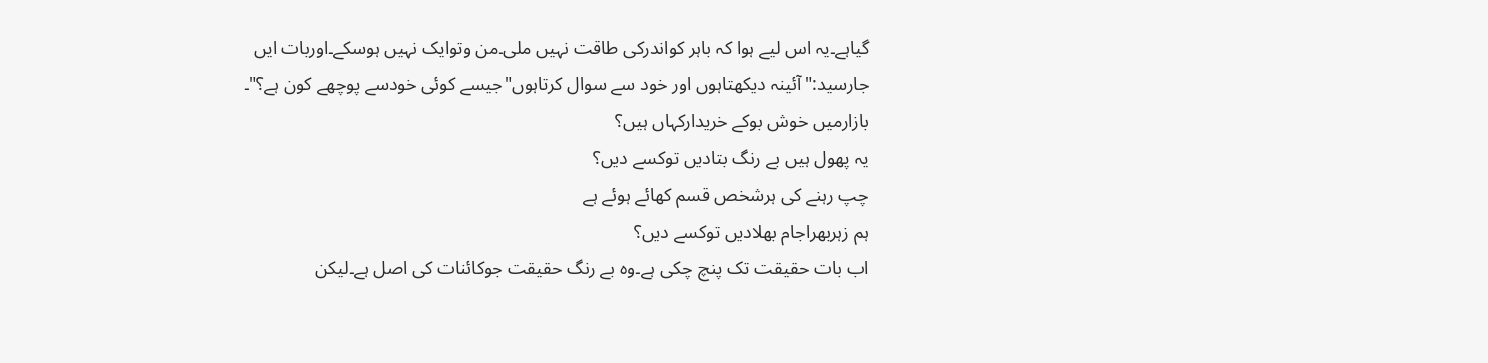گیاہے۔یہ اس لیے ہوا کہ باہر کواندرکی طاقت نہیں ملی۔من وتوایک نہیں ہوسکے۔اوربات ایں جارسید:"آئینہ دیکھتاہوں اور خود سے سوال کرتاہوں"جیسے کوئی خودسے پوچھے کون ہے؟"۔
بازارمیں خوش بوکے خریدارکہاں ہیں؟
یہ پھول ہیں بے رنگ بتادیں توکسے دیں؟
چپ رہنے کی ہرشخص قسم کھائے ہوئے ہے
ہم زہربھراجام بھلادیں توکسے دیں؟
اب بات حقیقت تک پنچ چکی ہے۔وہ بے رنگ حقیقت جوکائنات کی اصل ہے۔لیکن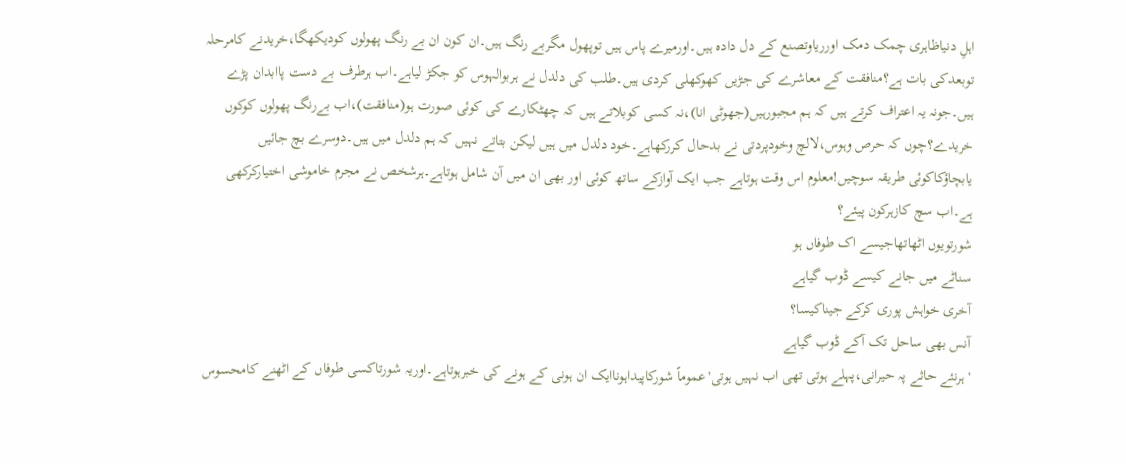اہلِ دنیاظاہری چمک دمک اورریاوتصنع کے دل دادہ ہیں۔اورمیرے پاس ہیں توپھول مگربے رنگ ہیں۔ان کون ان بے رنگ پھولوں کودیکھگا،خریدنے کامرحلہ توبعدکی بات ہے؟منافقت کے معاشرے کی جڑیں کھوکھلی کردی ہیں۔طلب کی دلدل نے ہربوالہوس کو جکڑ لیاہے۔اب ہرطرف بے دست پاابدان پڑے ہیں۔جونہ یہ اعتراف کرتے ہیں کہ ہم مجبورہیں(جھوٹی انا)،نہ کسی کوبلاتے ہیں کہ چھٹکارے کی کوئی صورت ہو(منافقت)،اب بےرنگ پھولوں کوکوں خریدے؟چوں کہ حرص وہوس،لالچ وخودپردتی نے بدحال کررکھاہے۔خود دلدل میں ہیں لیکن بتاتے نہیں کہ ہم دلدل میں ہیں۔دوسرے بچ جائیں یابچاؤکاکوئی طریقہ سوچیں!معلوم اس وقت ہوتاہے جب ایک آوازکے ساتھ کوئی اور بھی ان میں آن شامل ہوتاہے۔ہرشخص نے مجرم خاموشی اختیارکرکھی ہے۔اب سچ کازہرکون پیئے؟
شورتویوں اٹھاتھاجیسے اک طوفاں ہو
سناٹے میں جانے کیسے ڈوب گیاہے
آخری خواہش پوری کرکے جیناکیسا؟
آنس بھی ساحل تک آکے ڈوب گیاہے
'ہرنئے حاثے پہ حیرانی،پہلے ہوتی تھی اب نہیں ہوتی'عموماً شورکاپیداہوناایک ان ہونی کے ہونے کی خبرہوتاہے۔اوریہ شورتاکسی طوفاں کے اٹھنے کامحسوس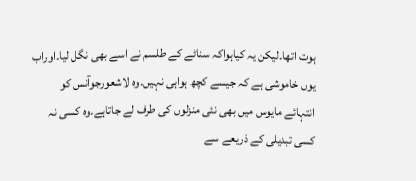ہوت اتھا۔لیکن یہ کیاہواکہ سناٹے کے طلسم نے اسے بھی نگل لیا۔اوراب یوں خاموشی ہے کہ جیسے کچھ ہواہی نہیں۔وہ لاشعورجوآنس کو انتہائے مایوس میں بھی نئی منزلوں کی طرف لے جاتاہے۔وہ کسی نہ کسی تبدیلی کے ذریعے سے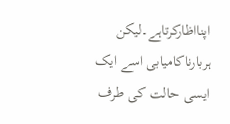اپنااظارکرتاہے۔لیکن ہربارناکامیابی اسے ایک ایسی حالت کی طرف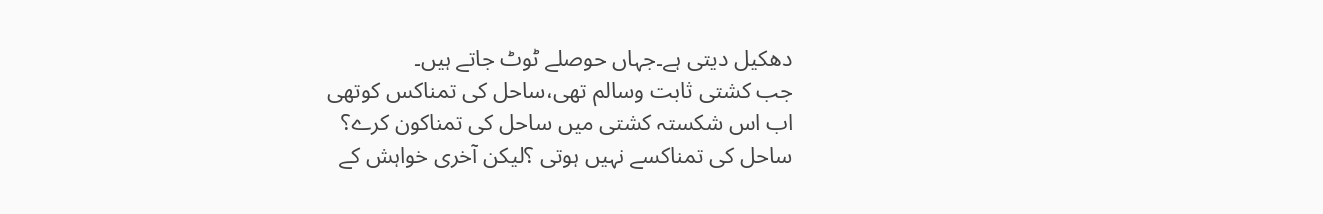دھکیل دیتی ہے۔جہاں حوصلے ٹوٹ جاتے ہیں۔
جب کشتی ثابت وسالم تھی،ساحل کی تمناکس کوتھی
اب اس شکستہ کشتی میں ساحل کی تمناکون کرے؟
ساحل کی تمناکسے نہیں ہوتی ؟لیکن آخری خواہش کے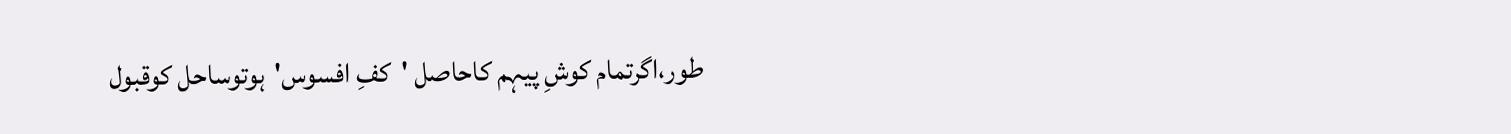طور،اگرتمام کوشِ پیہم کاحاصل 'کفِ افسوس'ہوتوساحل کوقبول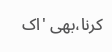کرنا،بھی 'اک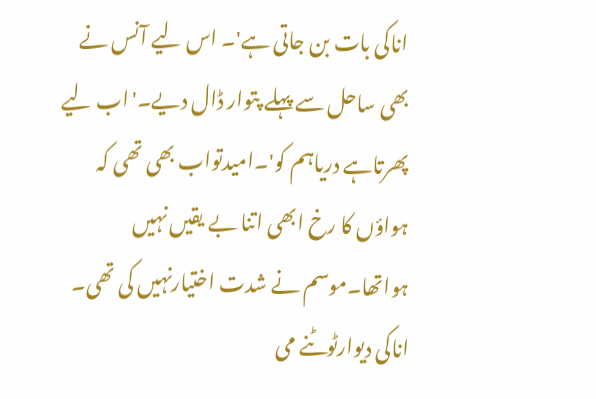اناکی بات بن جاتی ہے'۔ اس لیے آنس نے بھی ساحل سے پہلے پتوار ڈال دیے۔'اب لیے پھرتاہے دریاہم کو'۔امیدتواب بھی تھی کہ ہواؤں کا رخ ابھی اتنا بے یقیں نہیں ہواتھا۔موسم نے شدت اختیارنہیں کی تھی۔
اناکی دیوارٹوٹنے می